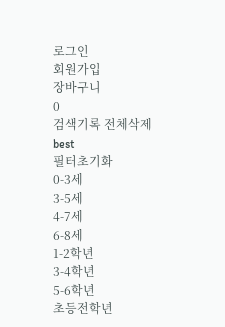로그인
회원가입
장바구니
0
검색기록 전체삭제
best
필터초기화
0-3세
3-5세
4-7세
6-8세
1-2학년
3-4학년
5-6학년
초등전학년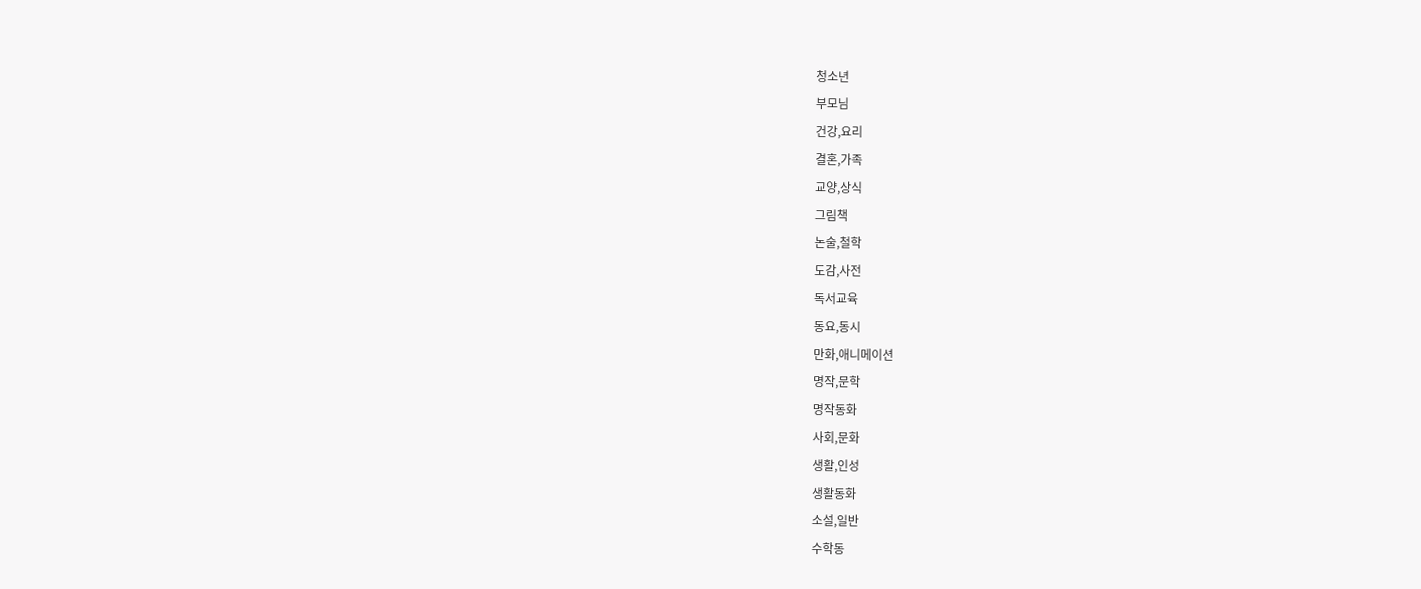청소년
부모님
건강,요리
결혼,가족
교양,상식
그림책
논술,철학
도감,사전
독서교육
동요,동시
만화,애니메이션
명작,문학
명작동화
사회,문화
생활,인성
생활동화
소설,일반
수학동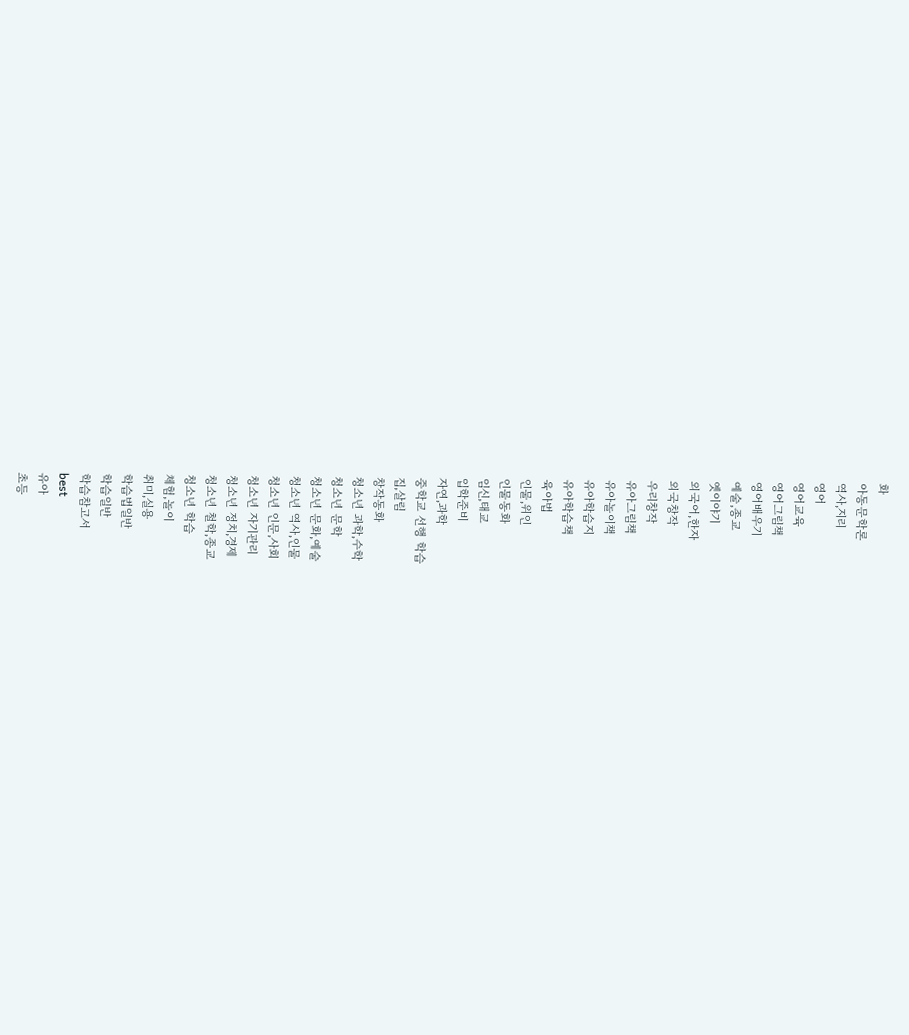화
아동문학론
역사,지리
영어
영어교육
영어그림책
영어배우기
예술,종교
옛이야기
외국어,한자
외국창작
우리창작
유아그림책
유아놀이책
유아학습지
유아학습책
육아법
인물,위인
인물동화
임신,태교
입학준비
자연,과학
중학교 선행 학습
집,살림
창작동화
청소년 과학,수학
청소년 문학
청소년 문화,예술
청소년 역사,인물
청소년 인문,사회
청소년 자기관리
청소년 정치,경제
청소년 철학,종교
청소년 학습
체험,놀이
취미,실용
학습법일반
학습일반
학습참고서
best
유아
초등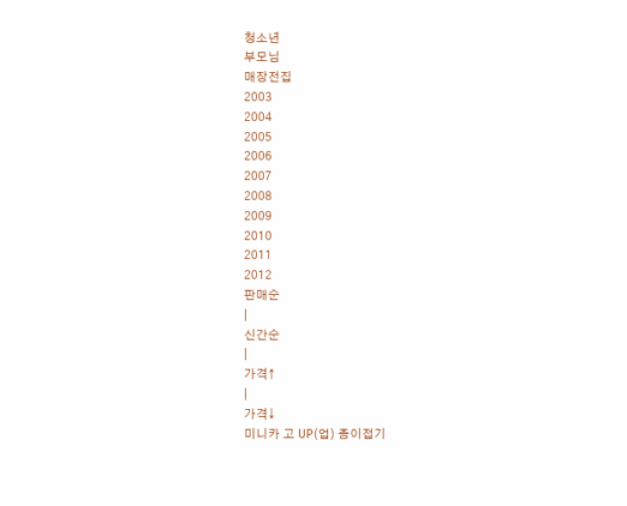청소년
부모님
매장전집
2003
2004
2005
2006
2007
2008
2009
2010
2011
2012
판매순
|
신간순
|
가격↑
|
가격↓
미니카 고 UP(업) 종이접기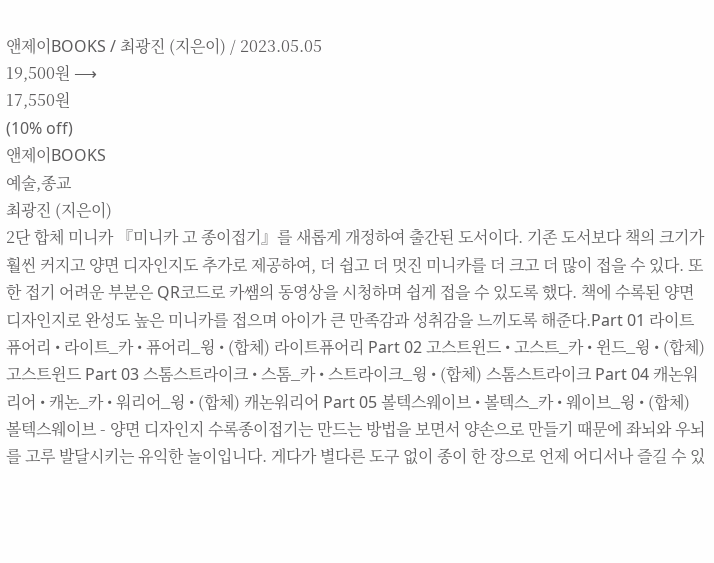앤제이BOOKS / 최광진 (지은이) / 2023.05.05
19,500원 ⟶
17,550원
(10% off)
앤제이BOOKS
예술,종교
최광진 (지은이)
2단 합체 미니카 『미니카 고 종이접기』를 새롭게 개정하여 출간된 도서이다. 기존 도서보다 책의 크기가 훨씬 커지고 양면 디자인지도 추가로 제공하여, 더 쉽고 더 멋진 미니카를 더 크고 더 많이 접을 수 있다. 또한 접기 어려운 부분은 QR코드로 카쌤의 동영상을 시청하며 쉽게 접을 수 있도록 했다. 책에 수록된 양면 디자인지로 완성도 높은 미니카를 접으며 아이가 큰 만족감과 성취감을 느끼도록 해준다.Part 01 라이트퓨어리 • 라이트_카 • 퓨어리_윙 • (합체) 라이트퓨어리 Part 02 고스트윈드 • 고스트_카 • 윈드_윙 • (합체) 고스트윈드 Part 03 스톰스트라이크 • 스톰_카 • 스트라이크_윙 • (합체) 스톰스트라이크 Part 04 캐논워리어 • 캐논_카 • 워리어_윙 • (합체) 캐논워리어 Part 05 볼텍스웨이브 • 볼텍스_카 • 웨이브_윙 • (합체) 볼텍스웨이브 - 양면 디자인지 수록종이접기는 만드는 방법을 보면서 양손으로 만들기 때문에 좌뇌와 우뇌를 고루 발달시키는 유익한 놀이입니다. 게다가 별다른 도구 없이 종이 한 장으로 언제 어디서나 즐길 수 있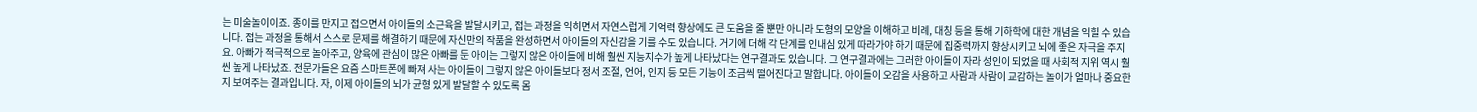는 미술놀이이죠. 종이를 만지고 접으면서 아이들의 소근육을 발달시키고, 접는 과정을 익히면서 자연스럽게 기억력 향상에도 큰 도움을 줄 뿐만 아니라 도형의 모양을 이해하고 비례, 대칭 등을 통해 기하학에 대한 개념을 익힐 수 있습니다. 접는 과정을 통해서 스스로 문제를 해결하기 때문에 자신만의 작품을 완성하면서 아이들의 자신감을 기를 수도 있습니다. 거기에 더해 각 단계를 인내심 있게 따라가야 하기 때문에 집중력까지 향상시키고 뇌에 좋은 자극을 주지요. 아빠가 적극적으로 놀아주고, 양육에 관심이 많은 아빠를 둔 아이는 그렇지 않은 아이들에 비해 훨씬 지능지수가 높게 나타났다는 연구결과도 있습니다. 그 연구결과에는 그러한 아이들이 자라 성인이 되었을 때 사회적 지위 역시 훨씬 높게 나타났죠. 전문가들은 요즘 스마트폰에 빠져 사는 아이들이 그렇지 않은 아이들보다 정서 조절, 언어, 인지 등 모든 기능이 조금씩 떨어진다고 말합니다. 아이들이 오감을 사용하고 사람과 사람이 교감하는 놀이가 얼마나 중요한지 보여주는 결과입니다. 자, 이제 아이들의 뇌가 균형 있게 발달할 수 있도록 몸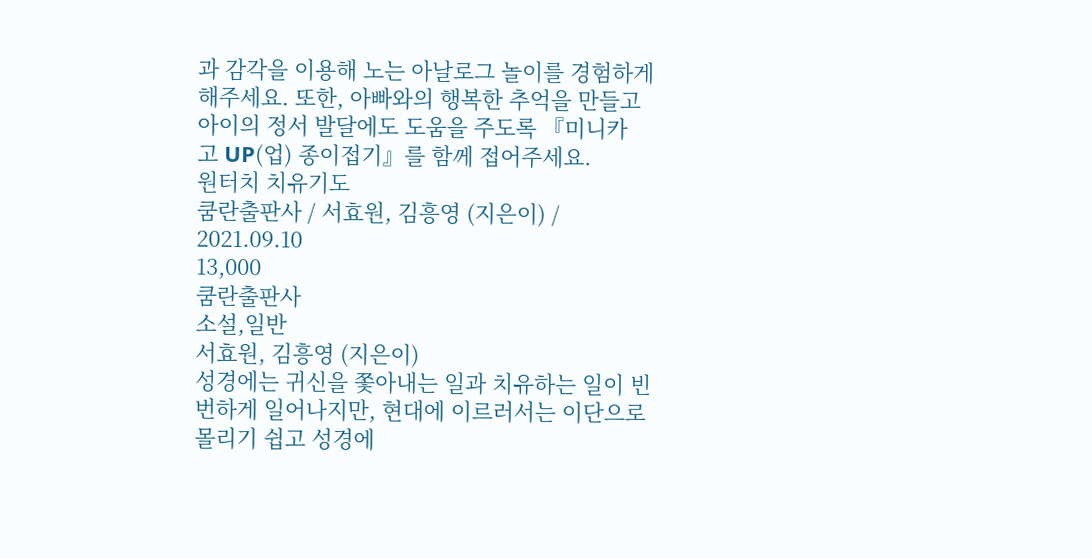과 감각을 이용해 노는 아날로그 놀이를 경험하게 해주세요. 또한, 아빠와의 행복한 추억을 만들고 아이의 정서 발달에도 도움을 주도록 『미니카 고 UP(업) 종이접기』를 함께 접어주세요.
원터치 치유기도
쿰란출판사 / 서효원, 김흥영 (지은이) / 2021.09.10
13,000
쿰란출판사
소설,일반
서효원, 김흥영 (지은이)
성경에는 귀신을 쫓아내는 일과 치유하는 일이 빈번하게 일어나지만, 현대에 이르러서는 이단으로 몰리기 쉽고 성경에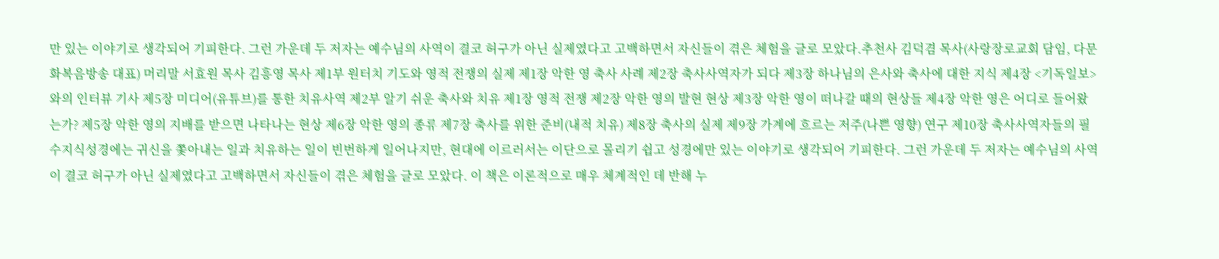만 있는 이야기로 생각되어 기피한다. 그런 가운데 두 저자는 예수님의 사역이 결코 허구가 아닌 실제였다고 고백하면서 자신들이 겪은 체험을 글로 모았다.추천사 김덕겸 목사(사랑장로교회 담임, 다문화복음방송 대표) 머리말 서효원 목사 김흥영 목사 제1부 원터치 기도와 영적 전쟁의 실제 제1장 악한 영 축사 사례 제2장 축사사역자가 되다 제3장 하나님의 은사와 축사에 대한 지식 제4장 <기독일보>와의 인터뷰 기사 제5장 미디어(유튜브)를 통한 치유사역 제2부 알기 쉬운 축사와 치유 제1장 영적 전쟁 제2장 악한 영의 발현 현상 제3장 악한 영이 떠나갈 때의 현상들 제4장 악한 영은 어디로 들어왔는가? 제5장 악한 영의 지배를 받으면 나타나는 현상 제6장 악한 영의 종류 제7장 축사를 위한 준비(내적 치유) 제8장 축사의 실제 제9장 가계에 흐르는 저주(나쁜 영향) 연구 제10장 축사사역자들의 필수지식성경에는 귀신을 쫓아내는 일과 치유하는 일이 빈번하게 일어나지만, 현대에 이르러서는 이단으로 몰리기 쉽고 성경에만 있는 이야기로 생각되어 기피한다. 그런 가운데 두 저자는 예수님의 사역이 결코 허구가 아닌 실제였다고 고백하면서 자신들이 겪은 체험을 글로 모았다. 이 책은 이론적으로 매우 체계적인 데 반해 누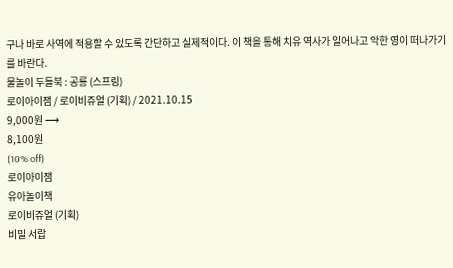구나 바로 사역에 적용할 수 있도록 간단하고 실제적이다. 이 책을 통해 치유 역사가 일어나고 악한 영이 떠나가기를 바란다.
물놀이 두들북 : 공룡 (스프링)
로이아이잼 / 로이비쥬얼 (기획) / 2021.10.15
9,000원 ⟶
8,100원
(10% off)
로이아이잼
유아놀이책
로이비쥬얼 (기획)
비밀 서랍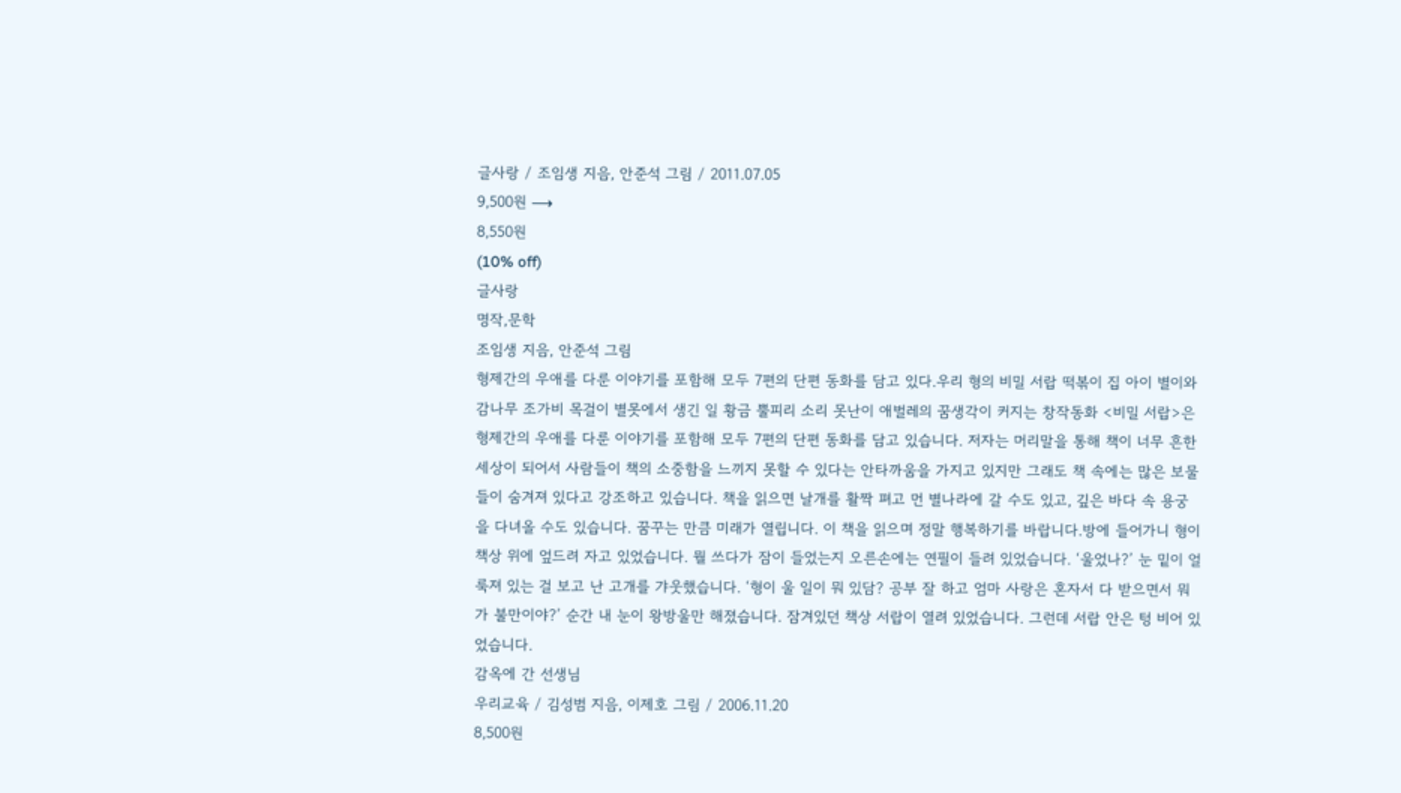글사랑 / 조임생 지음, 안준석 그림 / 2011.07.05
9,500원 ⟶
8,550원
(10% off)
글사랑
명작,문학
조임생 지음, 안준석 그림
형제간의 우애를 다룬 이야기를 포함해 모두 7편의 단편 동화를 담고 있다.우리 형의 비밀 서랍 떡볶이 집 아이 별이와 감나무 조가비 목걸이 별못에서 생긴 일 황금 뿔피리 소리 못난이 애벌레의 꿈생각이 커지는 창작동화 <비밀 서랍>은 형제간의 우애를 다룬 이야기를 포함해 모두 7편의 단편 동화를 담고 있습니다. 저자는 머리말을 통해 책이 너무 흔한 세상이 되어서 사람들이 책의 소중함을 느끼지 못할 수 있다는 안타까움을 가지고 있지만 그래도 책 속에는 많은 보물들이 숨겨져 있다고 강조하고 있습니다. 책을 읽으면 날개를 활짝 펴고 먼 별나라에 갈 수도 있고, 깊은 바다 속 용궁을 다녀올 수도 있습니다. 꿈꾸는 만큼 미래가 열립니다. 이 책을 읽으며 정말 행복하기를 바랍니다.방에 들어가니 형이 책상 위에 엎드려 자고 있었습니다. 뭘 쓰다가 잠이 들었는지 오른손에는 연필이 들려 있었습니다. ‘울었나?’ 눈 밑이 얼룩져 있는 걸 보고 난 고개를 갸웃했습니다. ‘형이 울 일이 뭐 있담? 공부 잘 하고 엄마 사랑은 혼자서 다 받으면서 뭐가 불만이야?’ 순간 내 눈이 왕방울만 해졌습니다. 잠겨있던 책상 서랍이 열려 있었습니다. 그런데 서랍 안은 텅 비어 있었습니다.
감옥에 간 선생님
우리교육 / 김성범 지음, 이제호 그림 / 2006.11.20
8,500원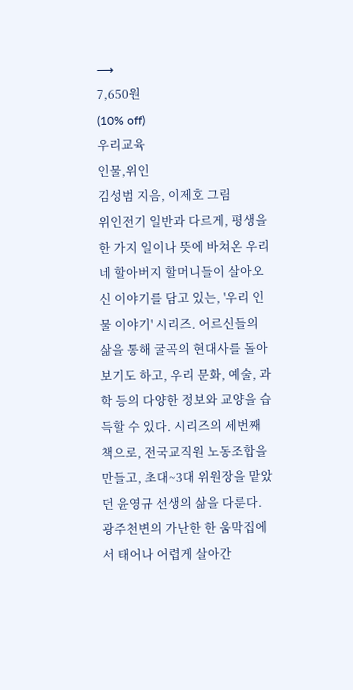⟶
7,650원
(10% off)
우리교육
인물,위인
김성범 지음, 이제호 그림
위인전기 일반과 다르게, 평생을 한 가지 일이나 뜻에 바쳐온 우리네 할아버지 할머니들이 살아오신 이야기를 담고 있는, '우리 인물 이야기' 시리즈. 어르신들의 삶을 통해 굴곡의 현대사를 돌아보기도 하고, 우리 문화, 예술, 과학 등의 다양한 정보와 교양을 습득할 수 있다. 시리즈의 세번째 책으로, 전국교직원 노동조합을 만들고, 초대~3대 위원장을 맡았던 윤영규 선생의 삶을 다룬다. 광주천변의 가난한 한 움막집에서 태어나 어렵게 살아간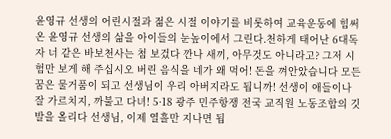윤영규 선생의 어린시절과 젊은 시절 이야기를 비롯하여 교육운동에 힘써 온 윤영규 선생의 삶을 아이들의 눈높이에서 그린다.천하게 태어난 6대독자 너 같은 바보천사는 첨 보겄다 깐나 새끼, 아무것도 아니라고? 그저 시험만 보게 해 주십시오 버린 음식을 네가 왜 먹어! 돈을 껴안았습니다 모든 꿈은 물거품이 되고 선생님이 우리 아버지라도 됩니까! 선생이 애들이나 잘 가르치지, 까불고 다녀! 5·18 광주 민주항쟁 전국 교직원 노동조합의 깃발을 올리다 선생님, 이제 열흘만 지나면 됩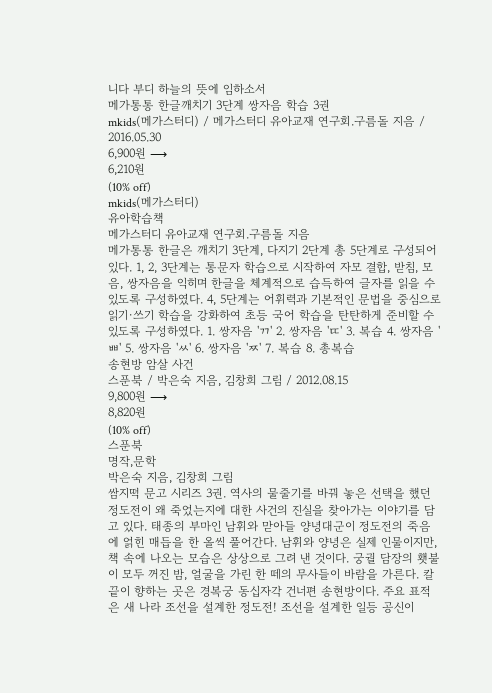니다 부디 하늘의 뜻에 임하소서
메가통통 한글깨치기 3단계 쌍자음 학습 3권
mkids(메가스터디) / 메가스터디 유아교재 연구회.구름돌 지음 / 2016.05.30
6,900원 ⟶
6,210원
(10% off)
mkids(메가스터디)
유아학습책
메가스터디 유아교재 연구회.구름돌 지음
메가통통 한글은 깨치기 3단계, 다지기 2단계 총 5단계로 구성되어 있다. 1, 2, 3단계는 통문자 학습으로 시작하여 자모 결합, 받침, 모음, 쌍자음을 익히며 한글을 체계적으로 습득하여 글자를 읽을 수 있도록 구성하였다. 4, 5단계는 어휘력과 기본적인 문법을 중심으로 읽기·쓰기 학습을 강화하여 초등 국어 학습을 탄탄하게 준비할 수 있도록 구성하였다. 1. 쌍자음 'ㄲ' 2. 쌍자음 'ㄸ' 3. 복습 4. 쌍자음 'ㅃ' 5. 쌍자음 'ㅆ' 6. 쌍자음 'ㅉ' 7. 복습 8. 총복습
송현방 암살 사건
스푼북 / 박은숙 지음, 김창희 그림 / 2012.08.15
9,800원 ⟶
8,820원
(10% off)
스푼북
명작,문학
박은숙 지음, 김창희 그림
쌈지떡 문고 시리즈 3권. 역사의 물줄기를 바꿔 놓은 선택을 했던 정도전이 왜 죽었는지에 대한 사건의 진실을 찾아가는 이야기를 담고 있다. 태종의 부마인 남휘와 맏아들 양녕대군이 정도전의 죽음에 얽힌 매듭을 한 올씩 풀어간다. 남휘와 양녕은 실제 인물이지만, 책 속에 나오는 모습은 상상으로 그려 낸 것이다. 궁궐 담장의 횃불이 모두 꺼진 밤, 얼굴을 가린 한 떼의 무사들이 바람을 가른다. 칼끝이 향하는 곳은 경복궁 동십자각 건너편 송현방이다. 주요 표적은 새 나라 조선을 설계한 정도전! 조선을 설계한 일등 공신이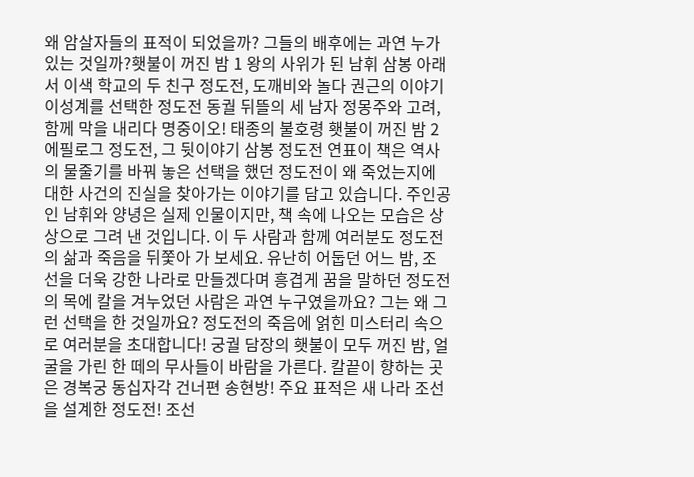왜 암살자들의 표적이 되었을까? 그들의 배후에는 과연 누가 있는 것일까?횃불이 꺼진 밤 1 왕의 사위가 된 남휘 삼봉 아래서 이색 학교의 두 친구 정도전, 도깨비와 놀다 권근의 이야기 이성계를 선택한 정도전 동궐 뒤뜰의 세 남자 정몽주와 고려, 함께 막을 내리다 명중이오! 태종의 불호령 횃불이 꺼진 밤 2 에필로그 정도전, 그 뒷이야기 삼봉 정도전 연표이 책은 역사의 물줄기를 바꿔 놓은 선택을 했던 정도전이 왜 죽었는지에 대한 사건의 진실을 찾아가는 이야기를 담고 있습니다. 주인공인 남휘와 양녕은 실제 인물이지만, 책 속에 나오는 모습은 상상으로 그려 낸 것입니다. 이 두 사람과 함께 여러분도 정도전의 삶과 죽음을 뒤쫓아 가 보세요. 유난히 어둡던 어느 밤, 조선을 더욱 강한 나라로 만들겠다며 흥겹게 꿈을 말하던 정도전의 목에 칼을 겨누었던 사람은 과연 누구였을까요? 그는 왜 그런 선택을 한 것일까요? 정도전의 죽음에 얽힌 미스터리 속으로 여러분을 초대합니다! 궁궐 담장의 횃불이 모두 꺼진 밤, 얼굴을 가린 한 떼의 무사들이 바람을 가른다. 칼끝이 향하는 곳은 경복궁 동십자각 건너편 송현방! 주요 표적은 새 나라 조선을 설계한 정도전! 조선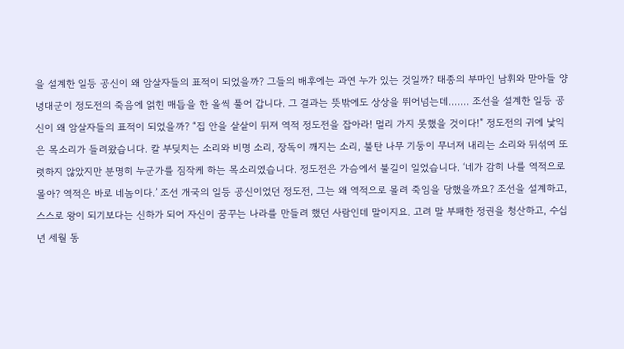을 설계한 일등 공신이 왜 암살자들의 표적이 되었을까? 그들의 배후에는 과연 누가 있는 것일까? 태종의 부마인 남휘와 맏아들 양녕대군이 정도전의 죽음에 얽힌 매듭을 한 올씩 풀어 갑니다. 그 결과는 뜻밖에도 상상을 뛰어넘는데……. 조선을 설계한 일등 공신이 왜 암살자들의 표적이 되었을까? “집 안을 샅샅이 뒤져 역적 정도전을 잡아라! 멀리 가지 못했을 것이다!” 정도전의 귀에 낯익은 목소리가 들려왔습니다. 칼 부딪치는 소리와 비명 소리, 장독이 깨지는 소리, 불탄 나무 기둥이 무너져 내리는 소리와 뒤섞여 또렷하지 않았지만 분명히 누군가를 짐작케 하는 목소리였습니다. 정도전은 가슴에서 불길이 일었습니다. ‘네가 감히 나를 역적으로 몰아? 역적은 바로 네놈이다.’ 조선 개국의 일등 공신이었던 정도전, 그는 왜 역적으로 몰려 죽임을 당했을까요? 조선을 설계하고, 스스로 왕이 되기보다는 신하가 되어 자신이 꿈꾸는 나라를 만들려 했던 사람인데 말이지요. 고려 말 부패한 정권을 청산하고, 수십 년 세월 동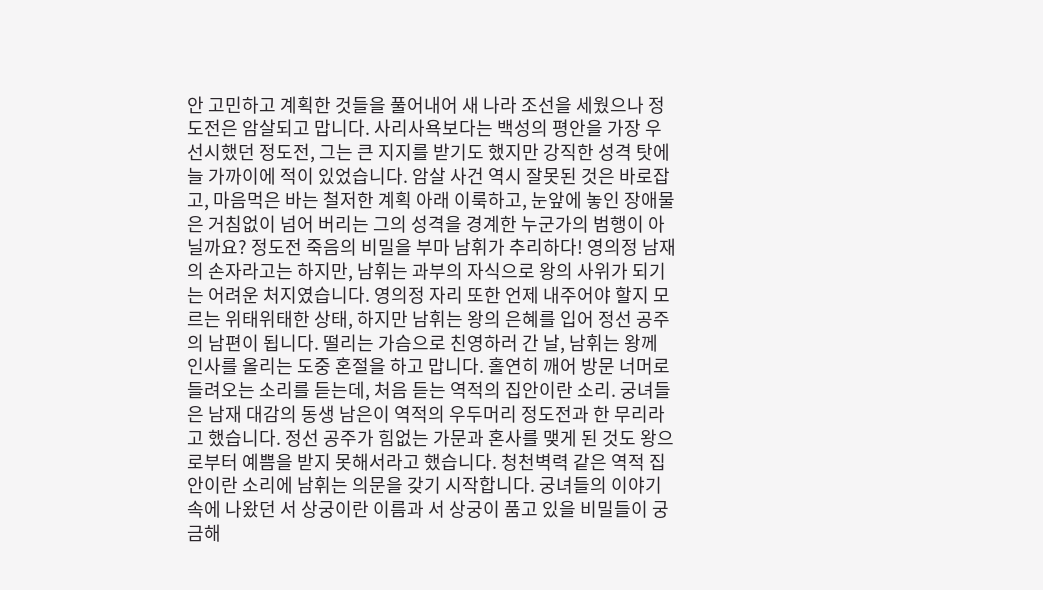안 고민하고 계획한 것들을 풀어내어 새 나라 조선을 세웠으나 정도전은 암살되고 맙니다. 사리사욕보다는 백성의 평안을 가장 우선시했던 정도전, 그는 큰 지지를 받기도 했지만 강직한 성격 탓에 늘 가까이에 적이 있었습니다. 암살 사건 역시 잘못된 것은 바로잡고, 마음먹은 바는 철저한 계획 아래 이룩하고, 눈앞에 놓인 장애물은 거침없이 넘어 버리는 그의 성격을 경계한 누군가의 범행이 아닐까요? 정도전 죽음의 비밀을 부마 남휘가 추리하다! 영의정 남재의 손자라고는 하지만, 남휘는 과부의 자식으로 왕의 사위가 되기는 어려운 처지였습니다. 영의정 자리 또한 언제 내주어야 할지 모르는 위태위태한 상태, 하지만 남휘는 왕의 은혜를 입어 정선 공주의 남편이 됩니다. 떨리는 가슴으로 친영하러 간 날, 남휘는 왕께 인사를 올리는 도중 혼절을 하고 맙니다. 홀연히 깨어 방문 너머로 들려오는 소리를 듣는데, 처음 듣는 역적의 집안이란 소리. 궁녀들은 남재 대감의 동생 남은이 역적의 우두머리 정도전과 한 무리라고 했습니다. 정선 공주가 힘없는 가문과 혼사를 맺게 된 것도 왕으로부터 예쁨을 받지 못해서라고 했습니다. 청천벽력 같은 역적 집안이란 소리에 남휘는 의문을 갖기 시작합니다. 궁녀들의 이야기 속에 나왔던 서 상궁이란 이름과 서 상궁이 품고 있을 비밀들이 궁금해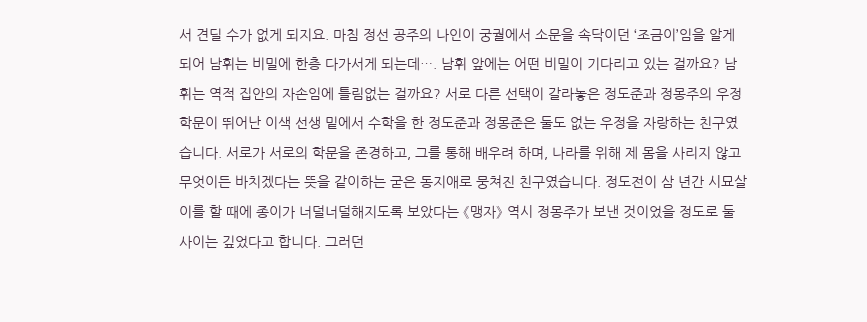서 견딜 수가 없게 되지요. 마침 정선 공주의 나인이 궁궐에서 소문을 속닥이던 ‘조금이’임을 알게 되어 남휘는 비밀에 한층 다가서게 되는데…. 남휘 앞에는 어떤 비밀이 기다리고 있는 걸까요? 남휘는 역적 집안의 자손임에 틀림없는 걸까요? 서로 다른 선택이 갈라놓은 정도준과 정몽주의 우정 학문이 뛰어난 이색 선생 밑에서 수학을 한 정도준과 정몽준은 둘도 없는 우정을 자랑하는 친구였습니다. 서로가 서로의 학문을 존경하고, 그를 통해 배우려 하며, 나라를 위해 제 몸을 사리지 않고 무엇이든 바치겠다는 뜻을 같이하는 굳은 동지애로 뭉쳐진 친구였습니다. 정도전이 삼 년간 시묘살이를 할 때에 종이가 너덜너덜해지도록 보았다는 《맹자》 역시 정몽주가 보낸 것이었을 정도로 둘 사이는 깊었다고 합니다. 그러던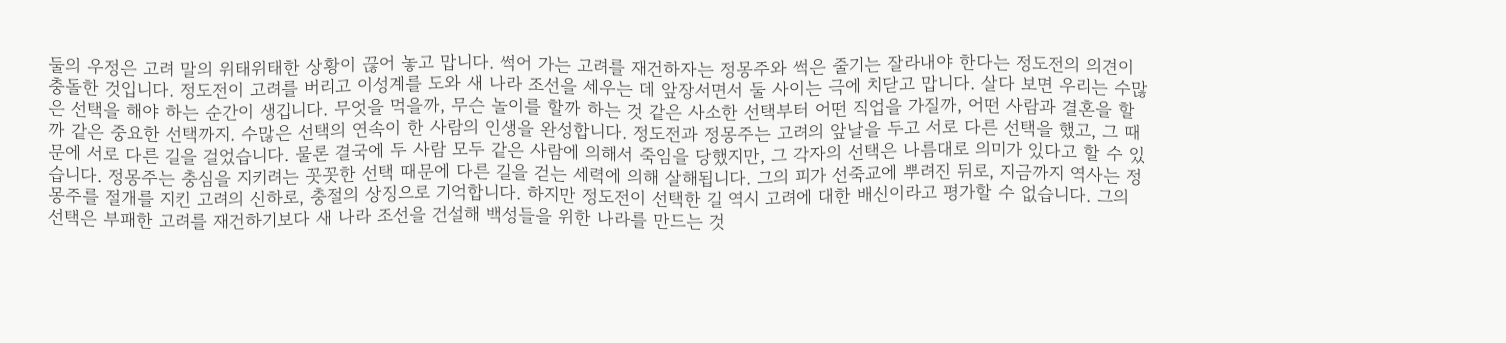둘의 우정은 고려 말의 위태위태한 상황이 끊어 놓고 맙니다. 썩어 가는 고려를 재건하자는 정몽주와 썩은 줄기는 잘라내야 한다는 정도전의 의견이 충돌한 것입니다. 정도전이 고려를 버리고 이성계를 도와 새 나라 조선을 세우는 데 앞장서면서 둘 사이는 극에 치닫고 맙니다. 살다 보면 우리는 수많은 선택을 해야 하는 순간이 생깁니다. 무엇을 먹을까, 무슨 놀이를 할까 하는 것 같은 사소한 선택부터 어떤 직업을 가질까, 어떤 사람과 결혼을 할까 같은 중요한 선택까지. 수많은 선택의 연속이 한 사람의 인생을 완성합니다. 정도전과 정몽주는 고려의 앞날을 두고 서로 다른 선택을 했고, 그 때문에 서로 다른 길을 걸었습니다. 물론 결국에 두 사람 모두 같은 사람에 의해서 죽임을 당했지만, 그 각자의 선택은 나름대로 의미가 있다고 할 수 있습니다. 정몽주는 충심을 지키려는 꼿꼿한 선택 때문에 다른 길을 걷는 세력에 의해 살해됩니다. 그의 피가 선죽교에 뿌려진 뒤로, 지금까지 역사는 정몽주를 절개를 지킨 고려의 신하로, 충절의 상징으로 기억합니다. 하지만 정도전이 선택한 길 역시 고려에 대한 배신이라고 평가할 수 없습니다. 그의 선택은 부패한 고려를 재건하기보다 새 나라 조선을 건설해 백성들을 위한 나라를 만드는 것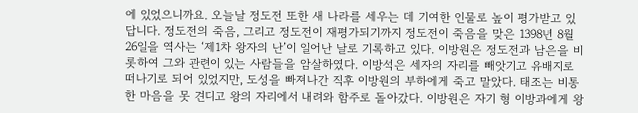에 있었으니까요. 오늘날 정도전 또한 새 나라를 세우는 데 기여한 인물로 높이 평가받고 있답니다. 정도전의 죽음, 그리고 정도전이 재평가되기까지 정도전이 죽음을 맞은 1398년 8월 26일을 역사는 ‘제1차 왕자의 난’이 일어난 날로 기록하고 있다. 이방원은 정도전과 남은을 비롯하여 그와 관련이 있는 사람들을 암살하였다. 이방석은 세자의 자리를 빼앗기고 유배지로 떠나기로 되어 있었지만, 도성을 빠져나간 직후 이방원의 부하에게 죽고 말았다. 태조는 비통한 마음을 못 견디고 왕의 자리에서 내려와 함주로 돌아갔다. 이방원은 자기 형 이방과에게 왕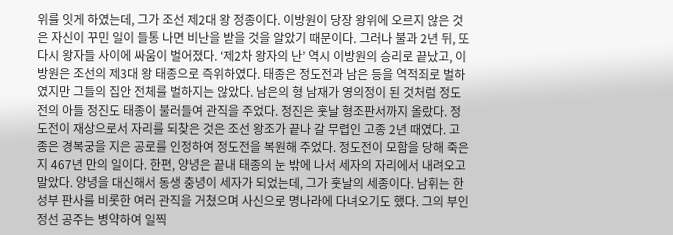위를 잇게 하였는데, 그가 조선 제2대 왕 정종이다. 이방원이 당장 왕위에 오르지 않은 것은 자신이 꾸민 일이 들통 나면 비난을 받을 것을 알았기 때문이다. 그러나 불과 2년 뒤, 또다시 왕자들 사이에 싸움이 벌어졌다. ‘제2차 왕자의 난’ 역시 이방원의 승리로 끝났고, 이방원은 조선의 제3대 왕 태종으로 즉위하였다. 태종은 정도전과 남은 등을 역적죄로 벌하였지만 그들의 집안 전체를 벌하지는 않았다. 남은의 형 남재가 영의정이 된 것처럼 정도전의 아들 정진도 태종이 불러들여 관직을 주었다. 정진은 훗날 형조판서까지 올랐다. 정도전이 재상으로서 자리를 되찾은 것은 조선 왕조가 끝나 갈 무렵인 고종 2년 때였다. 고종은 경복궁을 지은 공로를 인정하여 정도전을 복원해 주었다. 정도전이 모함을 당해 죽은 지 467년 만의 일이다. 한편, 양녕은 끝내 태종의 눈 밖에 나서 세자의 자리에서 내려오고 말았다. 양녕을 대신해서 동생 충녕이 세자가 되었는데, 그가 훗날의 세종이다. 남휘는 한성부 판사를 비롯한 여러 관직을 거쳤으며 사신으로 명나라에 다녀오기도 했다. 그의 부인 정선 공주는 병약하여 일찍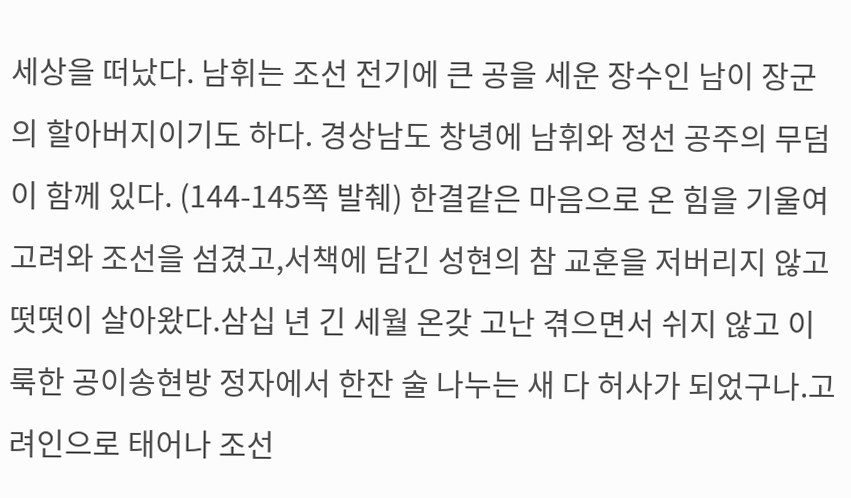세상을 떠났다. 남휘는 조선 전기에 큰 공을 세운 장수인 남이 장군의 할아버지이기도 하다. 경상남도 창녕에 남휘와 정선 공주의 무덤이 함께 있다. (144-145쪽 발췌) 한결같은 마음으로 온 힘을 기울여 고려와 조선을 섬겼고,서책에 담긴 성현의 참 교훈을 저버리지 않고 떳떳이 살아왔다.삼십 년 긴 세월 온갖 고난 겪으면서 쉬지 않고 이룩한 공이송현방 정자에서 한잔 술 나누는 새 다 허사가 되었구나.고려인으로 태어나 조선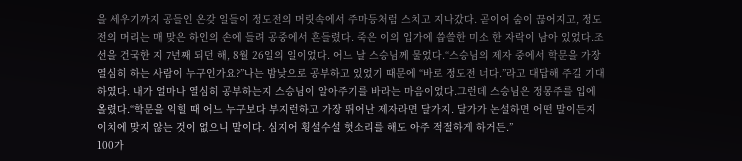을 세우기까지 공들인 온갖 일들이 정도전의 머릿속에서 주마등처럼 스치고 지나갔다. 곧이어 숨이 끊어지고, 정도전의 머리는 매 맞은 하인의 손에 들려 공중에서 흔들렸다. 죽은 이의 입가에 씁쓸한 미소 한 자락이 남아 있었다.조선을 건국한 지 7년째 되던 해, 8월 26일의 일이었다. 어느 날 스승님께 물었다.“스승님의 제자 중에서 학문을 가장 열심히 하는 사람이 누구인가요?”나는 밤낮으로 공부하고 있었기 때문에 “바로 정도전 너다.”라고 대답해 주길 기대하였다. 내가 얼마나 열심히 공부하는지 스승님이 알아주기를 바라는 마음이었다.그런데 스승님은 정몽주를 입에 올렸다.“학문을 익힐 때 어느 누구보다 부지런하고 가장 뛰어난 제자라면 달가지. 달가가 논설하면 어떤 말이든지 이치에 맞지 않는 것이 없으니 말이다. 심지어 횡설수설 헛소리를 해도 아주 적절하게 하거든.”
100가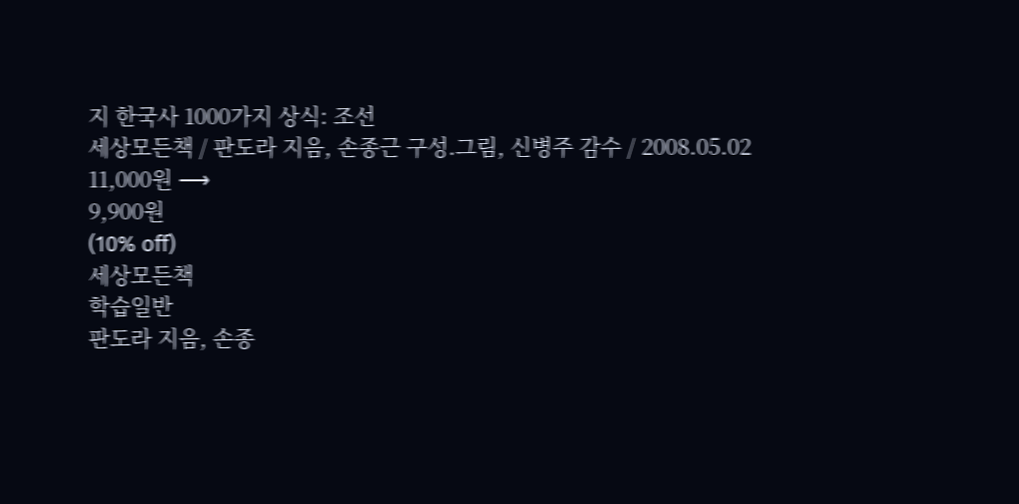지 한국사 1000가지 상식: 조선
세상모든책 / 판도라 지음, 손종근 구성.그림, 신병주 감수 / 2008.05.02
11,000원 ⟶
9,900원
(10% off)
세상모든책
학습일반
판도라 지음, 손종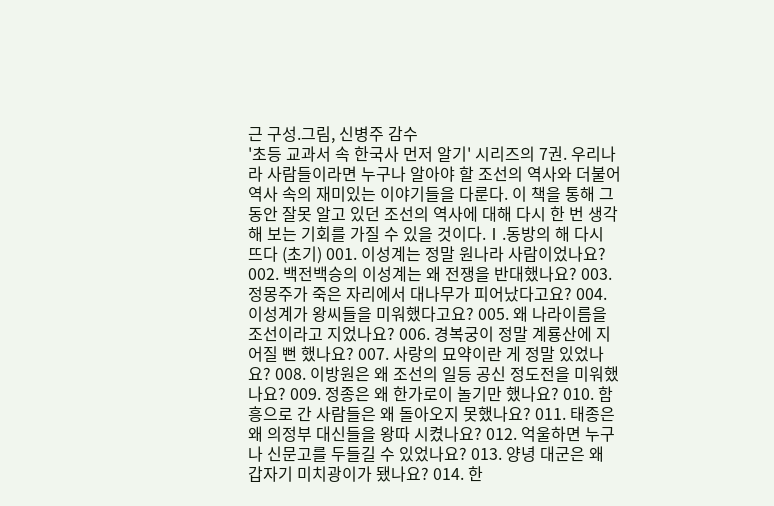근 구성.그림, 신병주 감수
'초등 교과서 속 한국사 먼저 알기' 시리즈의 7권. 우리나라 사람들이라면 누구나 알아야 할 조선의 역사와 더불어 역사 속의 재미있는 이야기들을 다룬다. 이 책을 통해 그동안 잘못 알고 있던 조선의 역사에 대해 다시 한 번 생각해 보는 기회를 가질 수 있을 것이다.Ⅰ.동방의 해 다시 뜨다 (초기) 001. 이성계는 정말 원나라 사람이었나요? 002. 백전백승의 이성계는 왜 전쟁을 반대했나요? 003. 정몽주가 죽은 자리에서 대나무가 피어났다고요? 004. 이성계가 왕씨들을 미워했다고요? 005. 왜 나라이름을 조선이라고 지었나요? 006. 경복궁이 정말 계룡산에 지어질 뻔 했나요? 007. 사랑의 묘약이란 게 정말 있었나요? 008. 이방원은 왜 조선의 일등 공신 정도전을 미워했나요? 009. 정종은 왜 한가로이 놀기만 했나요? 010. 함흥으로 간 사람들은 왜 돌아오지 못했나요? 011. 태종은 왜 의정부 대신들을 왕따 시켰나요? 012. 억울하면 누구나 신문고를 두들길 수 있었나요? 013. 양녕 대군은 왜 갑자기 미치광이가 됐나요? 014. 한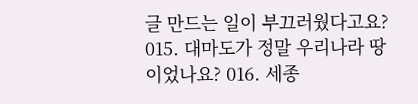글 만드는 일이 부끄러웠다고요? 015. 대마도가 정말 우리나라 땅이었나요? 016. 세종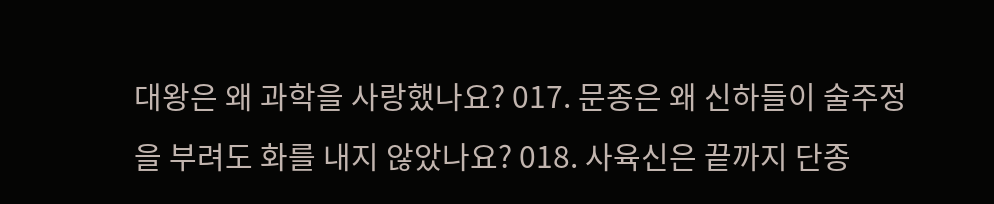대왕은 왜 과학을 사랑했나요? 017. 문종은 왜 신하들이 술주정을 부려도 화를 내지 않았나요? 018. 사육신은 끝까지 단종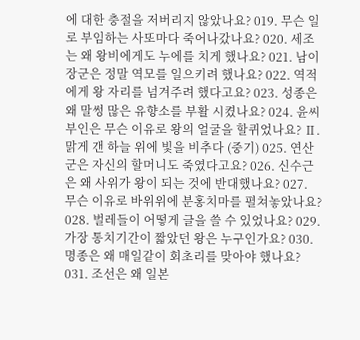에 대한 충절을 저버리지 않았나요? 019. 무슨 일로 부임하는 사또마다 죽어나갔나요? 020. 세조는 왜 왕비에게도 누에를 치게 했나요? 021. 남이 장군은 정말 역모를 일으키려 했나요? 022. 역적에게 왕 자리를 넘겨주려 했다고요? 023. 성종은 왜 말썽 많은 유향소를 부활 시켰나요? 024. 윤씨 부인은 무슨 이유로 왕의 얼굴을 할퀴었나요? Ⅱ. 맑게 갠 하늘 위에 빛을 비추다 (중기) 025. 연산군은 자신의 할머니도 죽였다고요? 026. 신수근은 왜 사위가 왕이 되는 것에 반대했나요? 027. 무슨 이유로 바위위에 분홍치마를 펼쳐놓았나요? 028. 벌레들이 어떻게 글을 쓸 수 있었나요? 029. 가장 통치기간이 짧았던 왕은 누구인가요? 030. 명종은 왜 매일같이 회초리를 맞아야 했나요? 031. 조선은 왜 일본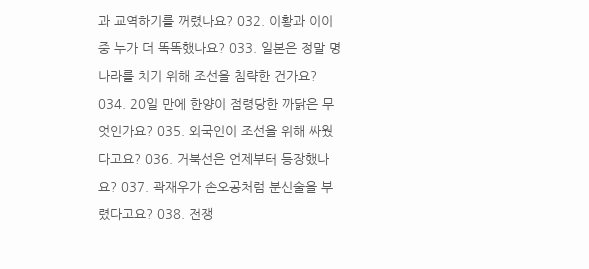과 교역하기를 꺼렸나요? 032. 이황과 이이 중 누가 더 똑똑했나요? 033. 일본은 정말 명나라를 치기 위해 조선을 침략한 건가요? 034. 20일 만에 한양이 점령당한 까닭은 무엇인가요? 035. 외국인이 조선을 위해 싸웠다고요? 036. 거북선은 언제부터 등장했나요? 037. 곽재우가 손오공처럼 분신술을 부렸다고요? 038. 전쟁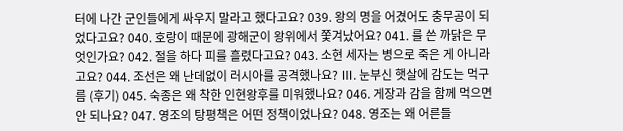터에 나간 군인들에게 싸우지 말라고 했다고요? 039. 왕의 명을 어겼어도 충무공이 되었다고요? 040. 호랑이 때문에 광해군이 왕위에서 쫓겨났어요? 041. 를 쓴 까닭은 무엇인가요? 042. 절을 하다 피를 흘렸다고요? 043. 소현 세자는 병으로 죽은 게 아니라고요? 044. 조선은 왜 난데없이 러시아를 공격했나요? Ⅲ. 눈부신 햇살에 감도는 먹구름 (후기) 045. 숙종은 왜 착한 인현왕후를 미워했나요? 046. 게장과 감을 함께 먹으면 안 되나요? 047. 영조의 탕평책은 어떤 정책이었나요? 048. 영조는 왜 어른들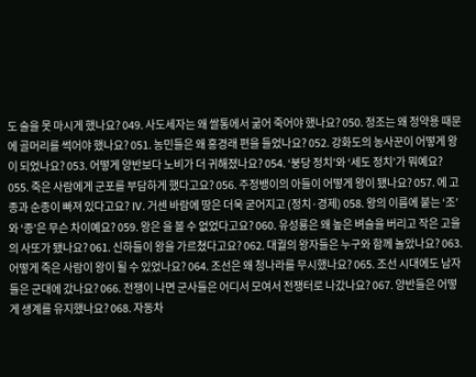도 술을 못 마시게 했나요? 049. 사도세자는 왜 쌀통에서 굶어 죽어야 했나요? 050. 정조는 왜 정약용 때문에 골머리를 썩어야 했나요? 051. 농민들은 왜 홍경래 편을 들었나요? 052. 강화도의 농사꾼이 어떻게 왕이 되었나요? 053. 어떻게 양반보다 노비가 더 귀해졌나요? 054. ‘붕당 정치’와 ‘세도 정치’가 뭐예요? 055. 죽은 사람에게 군포를 부담하게 했다고요? 056. 주정뱅이의 아들이 어떻게 왕이 됐나요? 057. 에 고종과 순종이 빠져 있다고요? Ⅳ. 거센 바람에 땅은 더욱 굳어지고 (정치·경제) 058. 왕의 이름에 붙는 ‘조’와 ‘종’은 무슨 차이예요? 059. 왕은 을 볼 수 없었다고요? 060. 유성룡은 왜 높은 벼슬을 버리고 작은 고을의 사또가 됐나요? 061. 신하들이 왕을 가르쳤다고요? 062. 대궐의 왕자들은 누구와 함께 놀았나요? 063. 어떻게 죽은 사람이 왕이 될 수 있었나요? 064. 조선은 왜 청나라를 무시했나요? 065. 조선 시대에도 남자들은 군대에 갔나요? 066. 전쟁이 나면 군사들은 어디서 모여서 전쟁터로 나갔나요? 067. 양반들은 어떻게 생계를 유지했나요? 068. 자동차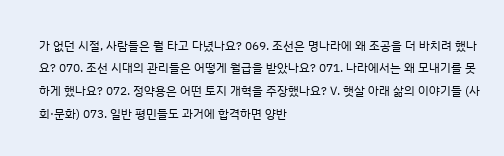가 없던 시절, 사람들은 뭘 타고 다녔나요? 069. 조선은 명나라에 왜 조공을 더 바치려 했나요? 070. 조선 시대의 관리들은 어떻게 월급을 받았나요? 071. 나라에서는 왜 모내기를 못하게 했나요? 072. 정약용은 어떤 토지 개혁을 주장했나요? Ⅴ. 햇살 아래 삶의 이야기들 (사회·문화) 073. 일반 평민들도 과거에 합격하면 양반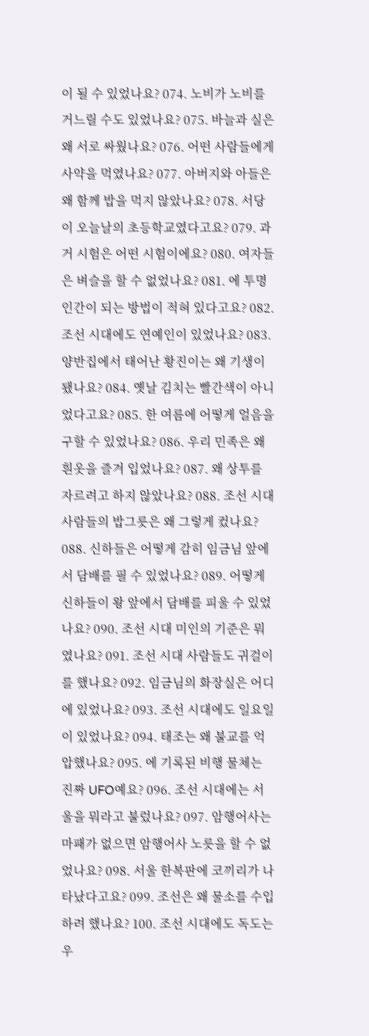이 될 수 있었나요? 074. 노비가 노비를 거느릴 수도 있었나요? 075. 바늘과 실은 왜 서로 싸웠나요? 076. 어떤 사람들에게 사약을 먹였나요? 077. 아버지와 아들은 왜 함께 밥을 먹지 않았나요? 078. 서당이 오늘날의 초등학교였다고요? 079. 과거 시험은 어떤 시험이에요? 080. 여자들은 벼슬을 할 수 없었나요? 081. 에 투명 인간이 되는 방법이 적혀 있다고요? 082. 조선 시대에도 연예인이 있었나요? 083. 양반집에서 태어난 황진이는 왜 기생이 됐나요? 084. 옛날 김치는 빨간색이 아니었다고요? 085. 한 여름에 어떻게 얼음을 구할 수 있었나요? 086. 우리 민족은 왜 흰옷을 즐겨 입었나요? 087. 왜 상투를 자르려고 하지 않았나요? 088. 조선 시대 사람들의 밥그릇은 왜 그렇게 컸나요? 088. 신하들은 어떻게 감히 임금님 앞에서 담배를 필 수 있었나요? 089. 어떻게 신하들이 왕 앞에서 담배를 피울 수 있었나요? 090. 조선 시대 미인의 기준은 뭐였나요? 091. 조선 시대 사람들도 귀걸이를 했나요? 092. 임금님의 화장실은 어디에 있었나요? 093. 조선 시대에도 일요일이 있었나요? 094. 태조는 왜 불교를 억압했나요? 095. 에 기록된 비행 물체는 진짜 UFO예요? 096. 조선 시대에는 서울을 뭐라고 불렀나요? 097. 암행어사는 마패가 없으면 암행어사 노릇을 할 수 없었나요? 098. 서울 한복판에 코끼리가 나타났다고요? 099. 조선은 왜 물소를 수입하려 했나요? 100. 조선 시대에도 독도는 우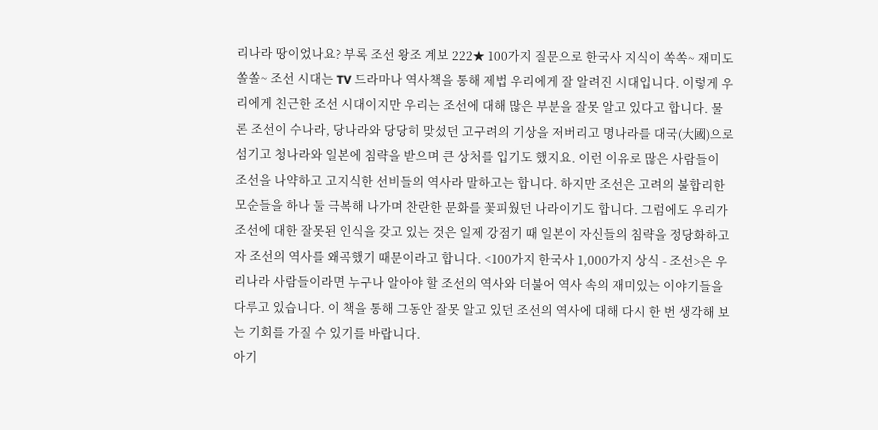리나라 땅이었나요? 부록 조선 왕조 계보 222★ 100가지 질문으로 한국사 지식이 쏙쏙~ 재미도 쏠쏠~ 조선 시대는 TV 드라마나 역사책을 통해 제법 우리에게 잘 알려진 시대입니다. 이렇게 우리에게 친근한 조선 시대이지만 우리는 조선에 대해 많은 부분을 잘못 알고 있다고 합니다. 물론 조선이 수나라, 당나라와 당당히 맞섰던 고구려의 기상을 저버리고 명나라를 대국(大國)으로 섬기고 청나라와 일본에 침략을 받으며 큰 상처를 입기도 했지요. 이런 이유로 많은 사람들이 조선을 나약하고 고지식한 선비들의 역사라 말하고는 합니다. 하지만 조선은 고려의 불합리한 모순들을 하나 둘 극복해 나가며 찬란한 문화를 꽃피웠던 나라이기도 합니다. 그럼에도 우리가 조선에 대한 잘못된 인식을 갖고 있는 것은 일제 강점기 때 일본이 자신들의 침략을 정당화하고자 조선의 역사를 왜곡했기 때문이라고 합니다. <100가지 한국사 1,000가지 상식 - 조선>은 우리나라 사람들이라면 누구나 알아야 할 조선의 역사와 더불어 역사 속의 재미있는 이야기들을 다루고 있습니다. 이 책을 통해 그동안 잘못 알고 있던 조선의 역사에 대해 다시 한 번 생각해 보는 기회를 가질 수 있기를 바랍니다.
아기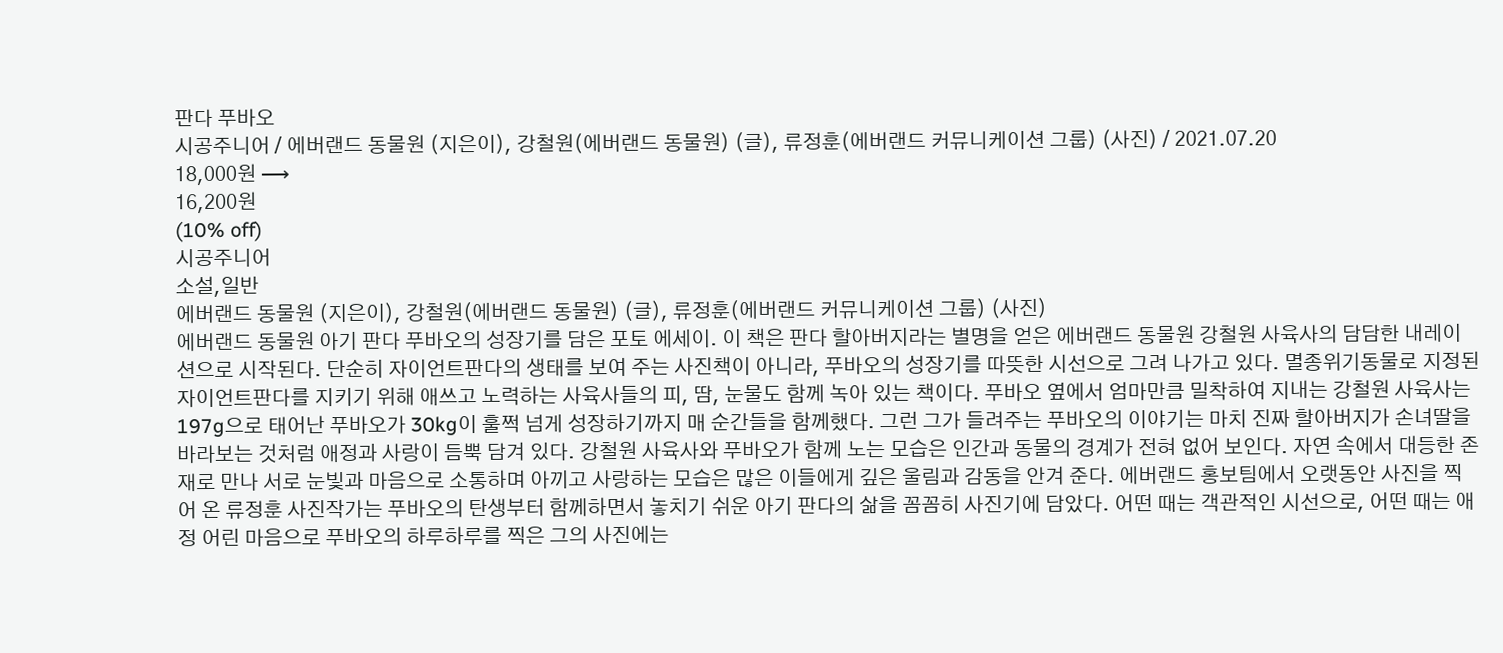판다 푸바오
시공주니어 / 에버랜드 동물원 (지은이), 강철원(에버랜드 동물원) (글), 류정훈(에버랜드 커뮤니케이션 그룹) (사진) / 2021.07.20
18,000원 ⟶
16,200원
(10% off)
시공주니어
소설,일반
에버랜드 동물원 (지은이), 강철원(에버랜드 동물원) (글), 류정훈(에버랜드 커뮤니케이션 그룹) (사진)
에버랜드 동물원 아기 판다 푸바오의 성장기를 담은 포토 에세이. 이 책은 판다 할아버지라는 별명을 얻은 에버랜드 동물원 강철원 사육사의 담담한 내레이션으로 시작된다. 단순히 자이언트판다의 생태를 보여 주는 사진책이 아니라, 푸바오의 성장기를 따뜻한 시선으로 그려 나가고 있다. 멸종위기동물로 지정된 자이언트판다를 지키기 위해 애쓰고 노력하는 사육사들의 피, 땀, 눈물도 함께 녹아 있는 책이다. 푸바오 옆에서 엄마만큼 밀착하여 지내는 강철원 사육사는 197g으로 태어난 푸바오가 30kg이 훌쩍 넘게 성장하기까지 매 순간들을 함께했다. 그런 그가 들려주는 푸바오의 이야기는 마치 진짜 할아버지가 손녀딸을 바라보는 것처럼 애정과 사랑이 듬뿍 담겨 있다. 강철원 사육사와 푸바오가 함께 노는 모습은 인간과 동물의 경계가 전혀 없어 보인다. 자연 속에서 대등한 존재로 만나 서로 눈빛과 마음으로 소통하며 아끼고 사랑하는 모습은 많은 이들에게 깊은 울림과 감동을 안겨 준다. 에버랜드 홍보팀에서 오랫동안 사진을 찍어 온 류정훈 사진작가는 푸바오의 탄생부터 함께하면서 놓치기 쉬운 아기 판다의 삶을 꼼꼼히 사진기에 담았다. 어떤 때는 객관적인 시선으로, 어떤 때는 애정 어린 마음으로 푸바오의 하루하루를 찍은 그의 사진에는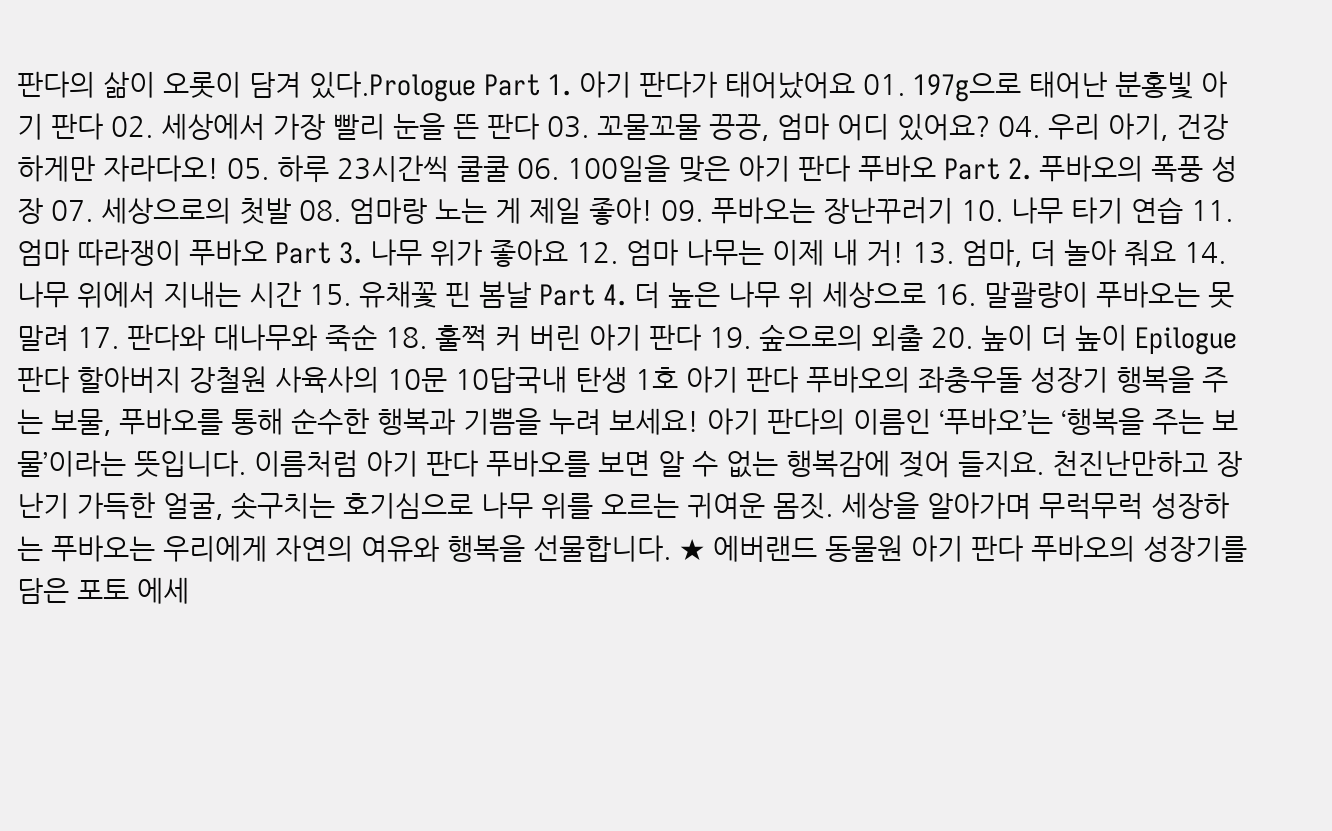판다의 삶이 오롯이 담겨 있다.Prologue Part 1. 아기 판다가 태어났어요 01. 197g으로 태어난 분홍빛 아기 판다 02. 세상에서 가장 빨리 눈을 뜬 판다 03. 꼬물꼬물 끙끙, 엄마 어디 있어요? 04. 우리 아기, 건강하게만 자라다오! 05. 하루 23시간씩 쿨쿨 06. 100일을 맞은 아기 판다 푸바오 Part 2. 푸바오의 폭풍 성장 07. 세상으로의 첫발 08. 엄마랑 노는 게 제일 좋아! 09. 푸바오는 장난꾸러기 10. 나무 타기 연습 11. 엄마 따라쟁이 푸바오 Part 3. 나무 위가 좋아요 12. 엄마 나무는 이제 내 거! 13. 엄마, 더 놀아 줘요 14. 나무 위에서 지내는 시간 15. 유채꽃 핀 봄날 Part 4. 더 높은 나무 위 세상으로 16. 말괄량이 푸바오는 못 말려 17. 판다와 대나무와 죽순 18. 훌쩍 커 버린 아기 판다 19. 숲으로의 외출 20. 높이 더 높이 Epilogue 판다 할아버지 강철원 사육사의 10문 10답국내 탄생 1호 아기 판다 푸바오의 좌충우돌 성장기 행복을 주는 보물, 푸바오를 통해 순수한 행복과 기쁨을 누려 보세요! 아기 판다의 이름인 ‘푸바오’는 ‘행복을 주는 보물’이라는 뜻입니다. 이름처럼 아기 판다 푸바오를 보면 알 수 없는 행복감에 젖어 들지요. 천진난만하고 장난기 가득한 얼굴, 솟구치는 호기심으로 나무 위를 오르는 귀여운 몸짓. 세상을 알아가며 무럭무럭 성장하는 푸바오는 우리에게 자연의 여유와 행복을 선물합니다. ★ 에버랜드 동물원 아기 판다 푸바오의 성장기를 담은 포토 에세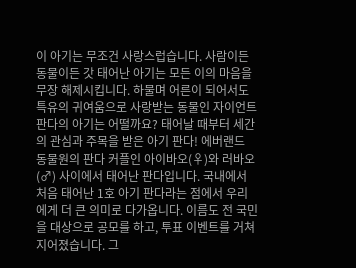이 아기는 무조건 사랑스럽습니다. 사람이든 동물이든 갓 태어난 아기는 모든 이의 마음을 무장 해제시킵니다. 하물며 어른이 되어서도 특유의 귀여움으로 사랑받는 동물인 자이언트판다의 아기는 어떨까요? 태어날 때부터 세간의 관심과 주목을 받은 아기 판다! 에버랜드 동물원의 판다 커플인 아이바오(♀)와 러바오(♂) 사이에서 태어난 판다입니다. 국내에서 처음 태어난 1호 아기 판다라는 점에서 우리에게 더 큰 의미로 다가옵니다. 이름도 전 국민을 대상으로 공모를 하고, 투표 이벤트를 거쳐 지어졌습니다. 그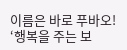이름은 바로 푸바오! ‘행복을 주는 보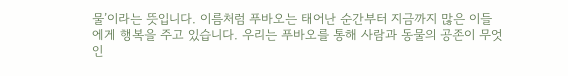물’이라는 뜻입니다. 이름처럼 푸바오는 태어난 순간부터 지금까지 많은 이들에게 행복을 주고 있습니다. 우리는 푸바오를 통해 사람과 동물의 공존이 무엇인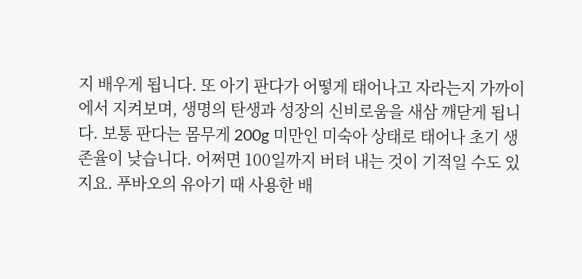지 배우게 됩니다. 또 아기 판다가 어떻게 태어나고 자라는지 가까이에서 지켜보며, 생명의 탄생과 성장의 신비로움을 새삼 깨닫게 됩니다. 보통 판다는 몸무게 200g 미만인 미숙아 상태로 태어나 초기 생존율이 낮습니다. 어쩌면 100일까지 버텨 내는 것이 기적일 수도 있지요. 푸바오의 유아기 때 사용한 배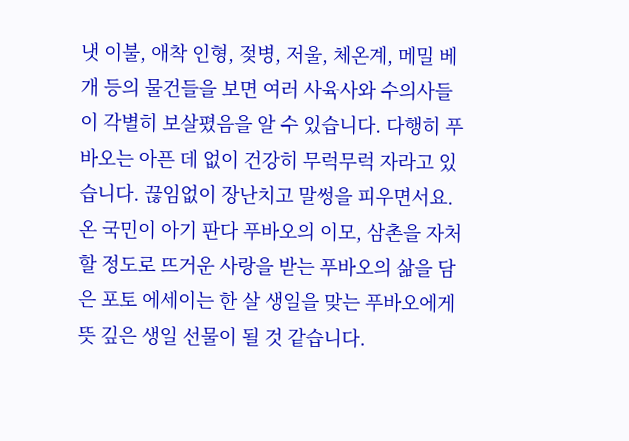냇 이불, 애착 인형, 젖병, 저울, 체온계, 메밀 베개 등의 물건들을 보면 여러 사육사와 수의사들이 각별히 보살폈음을 알 수 있습니다. 다행히 푸바오는 아픈 데 없이 건강히 무럭무럭 자라고 있습니다. 끊임없이 장난치고 말썽을 피우면서요. 온 국민이 아기 판다 푸바오의 이모, 삼촌을 자처할 정도로 뜨거운 사랑을 받는 푸바오의 삶을 담은 포토 에세이는 한 살 생일을 맞는 푸바오에게 뜻 깊은 생일 선물이 될 것 같습니다.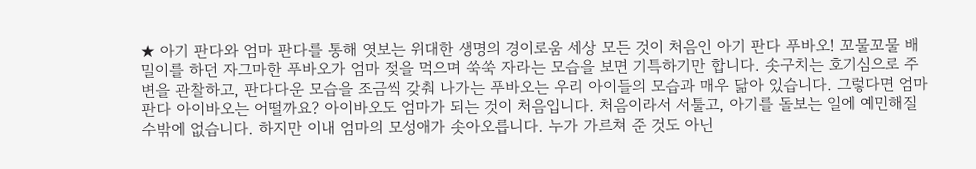★ 아기 판다와 엄마 판다를 통해 엿보는 위대한 생명의 경이로움 세상 모든 것이 처음인 아기 판다 푸바오! 꼬물꼬물 배밀이를 하던 자그마한 푸바오가 엄마 젖을 먹으며 쑥쑥 자라는 모습을 보면 기특하기만 합니다. 솟구치는 호기심으로 주변을 관찰하고, 판다다운 모습을 조금씩 갖춰 나가는 푸바오는 우리 아이들의 모습과 매우 닮아 있습니다. 그렇다면 엄마 판다 아이바오는 어떨까요? 아이바오도 엄마가 되는 것이 처음입니다. 처음이라서 서툴고, 아기를 돌보는 일에 예민해질 수밖에 없습니다. 하지만 이내 엄마의 모성애가 솟아오릅니다. 누가 가르쳐 준 것도 아닌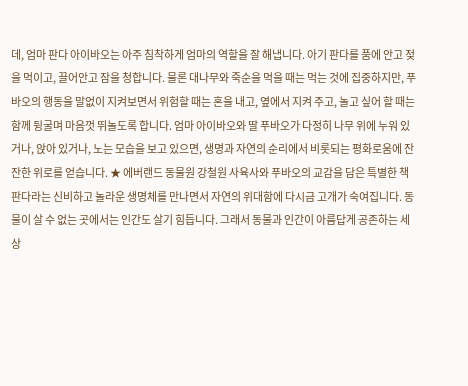데, 엄마 판다 아이바오는 아주 침착하게 엄마의 역할을 잘 해냅니다. 아기 판다를 품에 안고 젖을 먹이고, 끌어안고 잠을 청합니다. 물론 대나무와 죽순을 먹을 때는 먹는 것에 집중하지만, 푸바오의 행동을 말없이 지켜보면서 위험할 때는 혼을 내고, 옆에서 지켜 주고, 놀고 싶어 할 때는 함께 뒹굴며 마음껏 뛰놀도록 합니다. 엄마 아이바오와 딸 푸바오가 다정히 나무 위에 누워 있거나, 앉아 있거나, 노는 모습을 보고 있으면, 생명과 자연의 순리에서 비롯되는 평화로움에 잔잔한 위로를 얻습니다. ★ 에버랜드 동물원 강철원 사육사와 푸바오의 교감을 담은 특별한 책 판다라는 신비하고 놀라운 생명체를 만나면서 자연의 위대함에 다시금 고개가 숙여집니다. 동물이 살 수 없는 곳에서는 인간도 살기 힘듭니다. 그래서 동물과 인간이 아름답게 공존하는 세상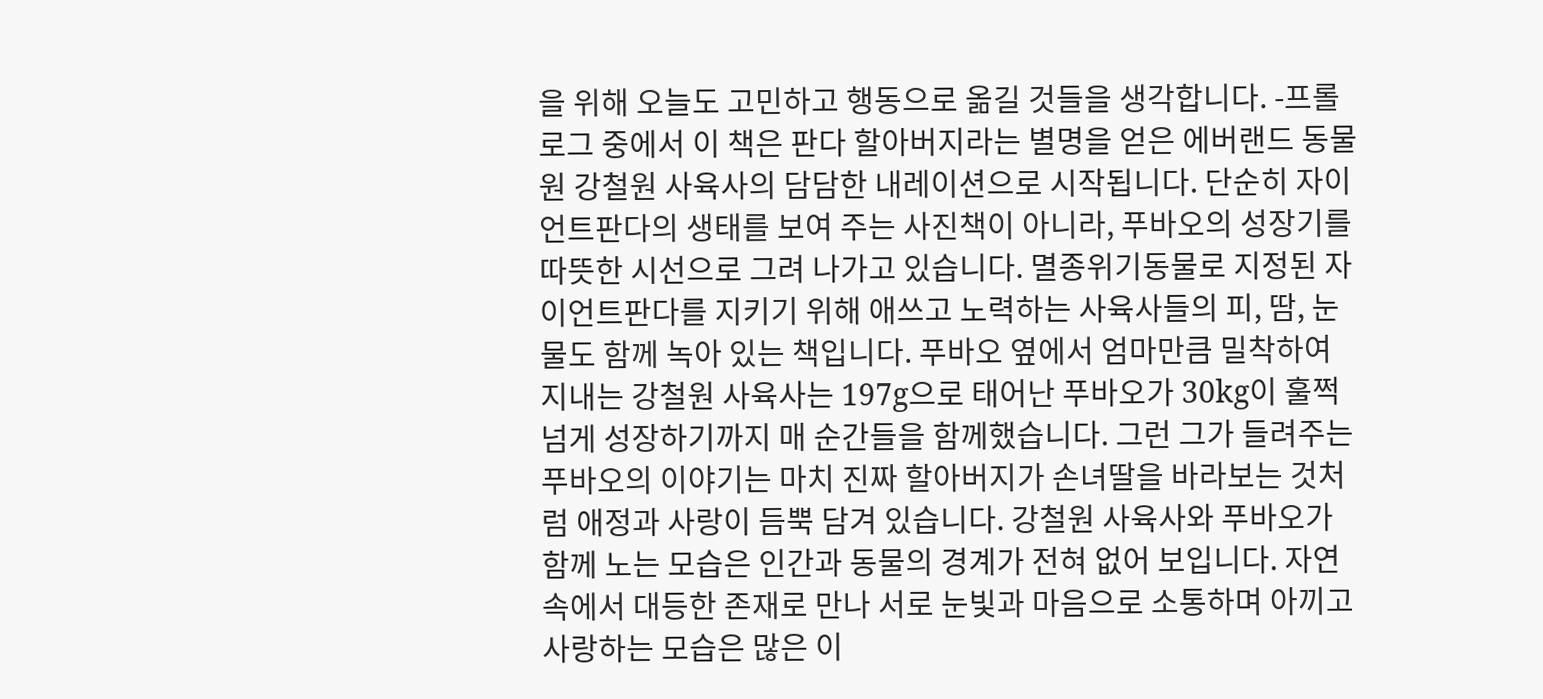을 위해 오늘도 고민하고 행동으로 옮길 것들을 생각합니다. -프롤로그 중에서 이 책은 판다 할아버지라는 별명을 얻은 에버랜드 동물원 강철원 사육사의 담담한 내레이션으로 시작됩니다. 단순히 자이언트판다의 생태를 보여 주는 사진책이 아니라, 푸바오의 성장기를 따뜻한 시선으로 그려 나가고 있습니다. 멸종위기동물로 지정된 자이언트판다를 지키기 위해 애쓰고 노력하는 사육사들의 피, 땀, 눈물도 함께 녹아 있는 책입니다. 푸바오 옆에서 엄마만큼 밀착하여 지내는 강철원 사육사는 197g으로 태어난 푸바오가 30kg이 훌쩍 넘게 성장하기까지 매 순간들을 함께했습니다. 그런 그가 들려주는 푸바오의 이야기는 마치 진짜 할아버지가 손녀딸을 바라보는 것처럼 애정과 사랑이 듬뿍 담겨 있습니다. 강철원 사육사와 푸바오가 함께 노는 모습은 인간과 동물의 경계가 전혀 없어 보입니다. 자연 속에서 대등한 존재로 만나 서로 눈빛과 마음으로 소통하며 아끼고 사랑하는 모습은 많은 이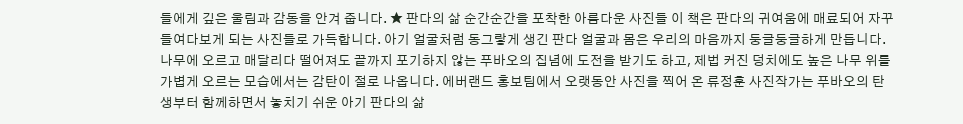들에게 깊은 울림과 감동을 안겨 줍니다. ★ 판다의 삶 순간순간을 포착한 아름다운 사진들 이 책은 판다의 귀여움에 매료되어 자꾸 들여다보게 되는 사진들로 가득합니다. 아기 얼굴처럼 동그랗게 생긴 판다 얼굴과 몸은 우리의 마음까지 둥글둥글하게 만듭니다. 나무에 오르고 매달리다 떨어져도 끝까지 포기하지 않는 푸바오의 집념에 도전을 받기도 하고, 제법 커진 덩치에도 높은 나무 위를 가볍게 오르는 모습에서는 감탄이 절로 나옵니다. 에버랜드 홍보팀에서 오랫동안 사진을 찍어 온 류정훈 사진작가는 푸바오의 탄생부터 함께하면서 놓치기 쉬운 아기 판다의 삶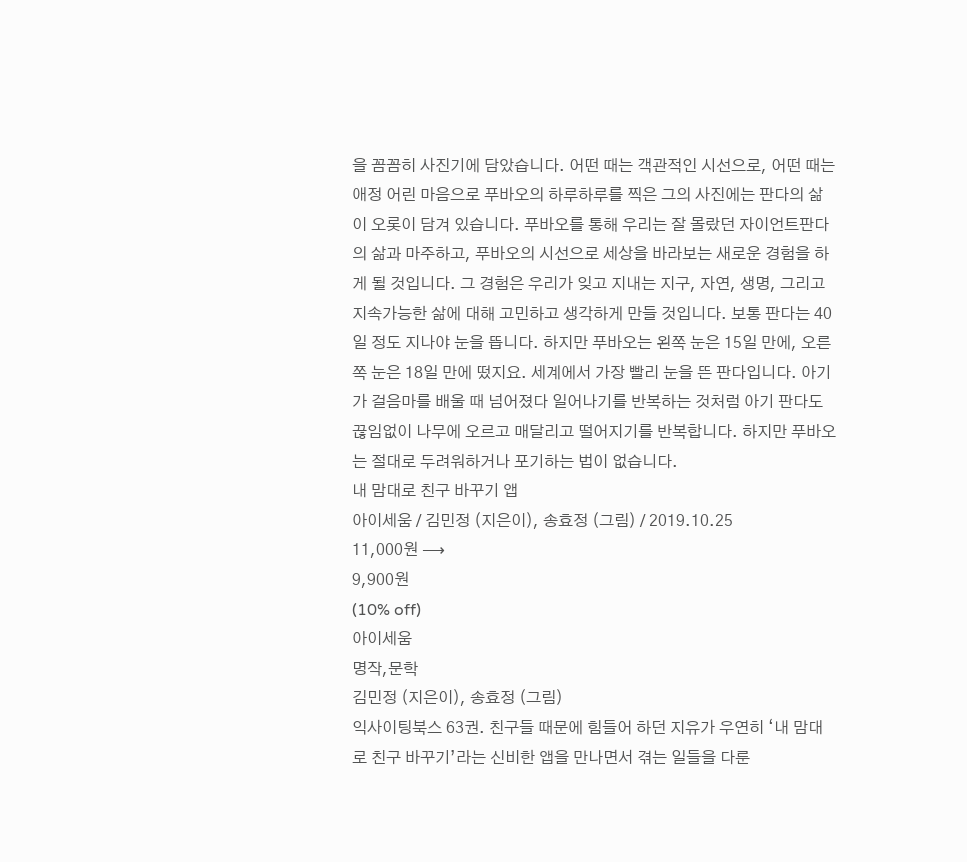을 꼼꼼히 사진기에 담았습니다. 어떤 때는 객관적인 시선으로, 어떤 때는 애정 어린 마음으로 푸바오의 하루하루를 찍은 그의 사진에는 판다의 삶이 오롯이 담겨 있습니다. 푸바오를 통해 우리는 잘 몰랐던 자이언트판다의 삶과 마주하고, 푸바오의 시선으로 세상을 바라보는 새로운 경험을 하게 될 것입니다. 그 경험은 우리가 잊고 지내는 지구, 자연, 생명, 그리고 지속가능한 삶에 대해 고민하고 생각하게 만들 것입니다. 보통 판다는 40일 정도 지나야 눈을 뜹니다. 하지만 푸바오는 왼쪽 눈은 15일 만에, 오른쪽 눈은 18일 만에 떴지요. 세계에서 가장 빨리 눈을 뜬 판다입니다. 아기가 걸음마를 배울 때 넘어졌다 일어나기를 반복하는 것처럼 아기 판다도 끊임없이 나무에 오르고 매달리고 떨어지기를 반복합니다. 하지만 푸바오는 절대로 두려워하거나 포기하는 법이 없습니다.
내 맘대로 친구 바꾸기 앱
아이세움 / 김민정 (지은이), 송효정 (그림) / 2019.10.25
11,000원 ⟶
9,900원
(10% off)
아이세움
명작,문학
김민정 (지은이), 송효정 (그림)
익사이팅북스 63권. 친구들 때문에 힘들어 하던 지유가 우연히 ‘내 맘대로 친구 바꾸기’라는 신비한 앱을 만나면서 겪는 일들을 다룬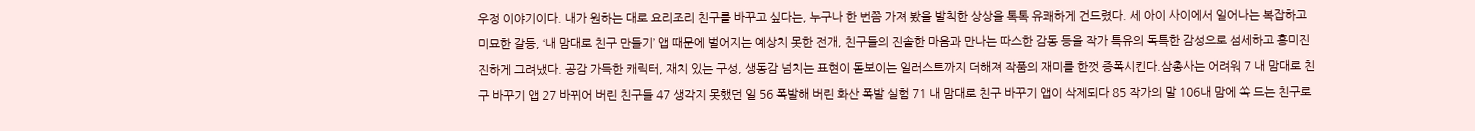우정 이야기이다. 내가 원하는 대로 요리조리 친구를 바꾸고 싶다는, 누구나 한 번쯤 가져 봤을 발칙한 상상을 톡톡 유쾌하게 건드렸다. 세 아이 사이에서 일어나는 복잡하고 미묘한 갈등, ‘내 맘대로 친구 만들기’ 앱 때문에 벌어지는 예상치 못한 전개, 친구들의 진솔한 마음과 만나는 따스한 감동 등을 작가 특유의 독특한 감성으로 섬세하고 흥미진진하게 그려냈다. 공감 가득한 캐릭터, 재치 있는 구성, 생동감 넘치는 표현이 돋보이는 일러스트까지 더해져 작품의 재미를 한껏 증폭시킨다.삼총사는 어려워 7 내 맘대로 친구 바꾸기 앱 27 바뀌어 버린 친구들 47 생각지 못했던 일 56 폭발해 버린 화산 폭발 실험 71 내 맘대로 친구 바꾸기 앱이 삭제되다 85 작가의 말 106내 맘에 쏙 드는 친구로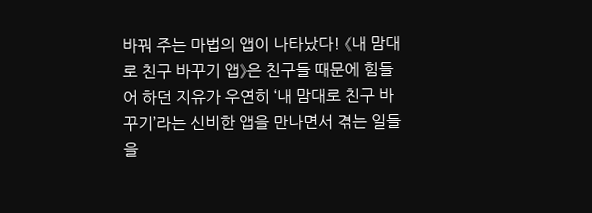바꿔 주는 마법의 앱이 나타났다! 《내 맘대로 친구 바꾸기 앱》은 친구들 때문에 힘들어 하던 지유가 우연히 ‘내 맘대로 친구 바꾸기’라는 신비한 앱을 만나면서 겪는 일들을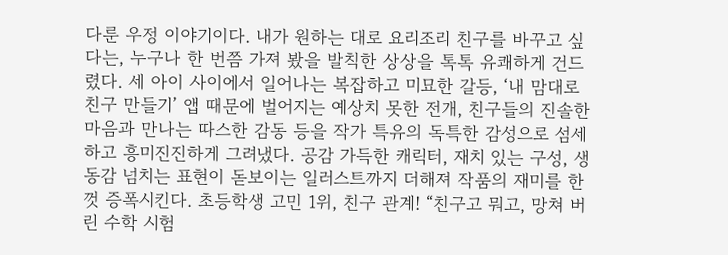다룬 우정 이야기이다. 내가 원하는 대로 요리조리 친구를 바꾸고 싶다는, 누구나 한 번쯤 가져 봤을 발칙한 상상을 톡톡 유쾌하게 건드렸다. 세 아이 사이에서 일어나는 복잡하고 미묘한 갈등, ‘내 맘대로 친구 만들기’ 앱 때문에 벌어지는 예상치 못한 전개, 친구들의 진솔한 마음과 만나는 따스한 감동 등을 작가 특유의 독특한 감성으로 섬세하고 흥미진진하게 그려냈다. 공감 가득한 캐릭터, 재치 있는 구성, 생동감 넘치는 표현이 돋보이는 일러스트까지 더해져 작품의 재미를 한껏 증폭시킨다. 초등학생 고민 1위, 친구 관계! “친구고 뭐고, 망쳐 버린 수학 시험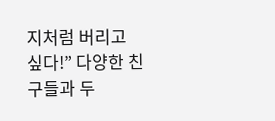지처럼 버리고 싶다!” 다양한 친구들과 두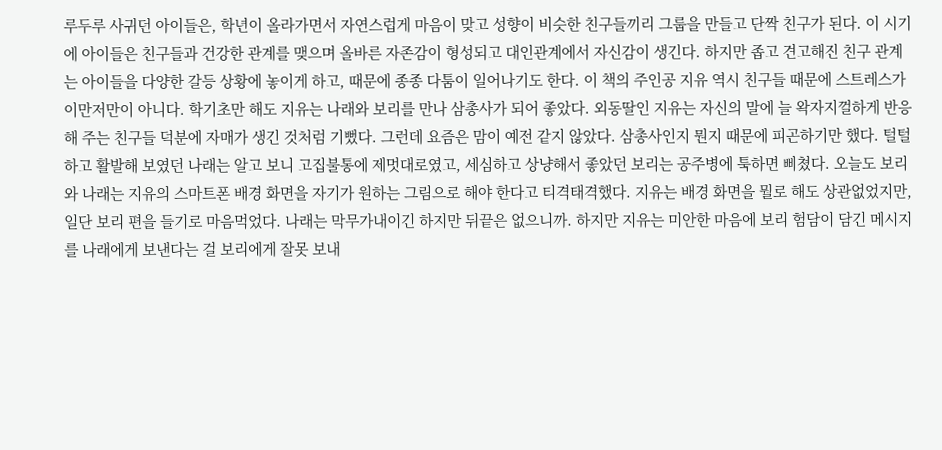루두루 사귀던 아이들은, 학년이 올라가면서 자연스럽게 마음이 맞고 성향이 비슷한 친구들끼리 그룹을 만들고 단짝 친구가 된다. 이 시기에 아이들은 친구들과 건강한 관계를 맺으며 올바른 자존감이 형성되고 대인관계에서 자신감이 생긴다. 하지만 좁고 견고해진 친구 관계는 아이들을 다양한 갈등 상황에 놓이게 하고, 때문에 종종 다툼이 일어나기도 한다. 이 책의 주인공 지유 역시 친구들 때문에 스트레스가 이만저만이 아니다. 학기초만 해도 지유는 나래와 보리를 만나 삼총사가 되어 좋았다. 외동딸인 지유는 자신의 말에 늘 왁자지껄하게 반응해 주는 친구들 덕분에 자매가 생긴 것처럼 기뻤다. 그런데 요즘은 맘이 예전 같지 않았다. 삼총사인지 뭔지 때문에 피곤하기만 했다. 털털하고 활발해 보였던 나래는 알고 보니 고집불통에 제멋대로였고, 세심하고 상냥해서 좋았던 보리는 공주병에 툭하면 삐쳤다. 오늘도 보리와 나래는 지유의 스마트폰 배경 화면을 자기가 원하는 그림으로 해야 한다고 티격태격했다. 지유는 배경 화면을 뭘로 해도 상관없었지만, 일단 보리 편을 들기로 마음먹었다. 나래는 막무가내이긴 하지만 뒤끝은 없으니까. 하지만 지유는 미안한 마음에 보리 험담이 담긴 메시지를 나래에게 보낸다는 걸 보리에게 잘못 보내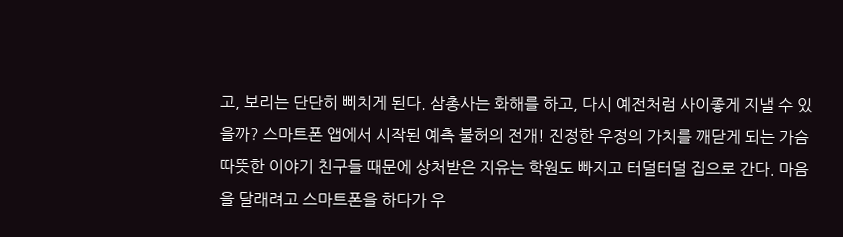고, 보리는 단단히 삐치게 된다. 삼총사는 화해를 하고, 다시 예전처럼 사이좋게 지낼 수 있을까? 스마트폰 앱에서 시작된 예측 불허의 전개! 진정한 우정의 가치를 깨닫게 되는 가슴 따뜻한 이야기 친구들 때문에 상처받은 지유는 학원도 빠지고 터덜터덜 집으로 간다. 마음을 달래려고 스마트폰을 하다가 우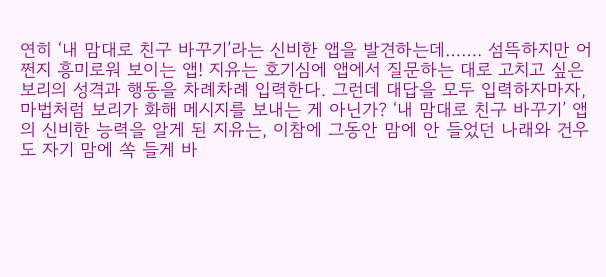연히 ‘내 맘대로 친구 바꾸기’라는 신비한 앱을 발견하는데……. 섬뜩하지만 어쩐지 흥미로워 보이는 앱! 지유는 호기심에 앱에서 질문하는 대로 고치고 싶은 보리의 성격과 행동을 차례차례 입력한다. 그런데 대답을 모두 입력하자마자, 마법처럼 보리가 화해 메시지를 보내는 게 아닌가? ‘내 맘대로 친구 바꾸기’ 앱의 신비한 능력을 알게 된 지유는, 이참에 그동안 맘에 안 들었던 나래와 건우도 자기 맘에 쏙 들게 바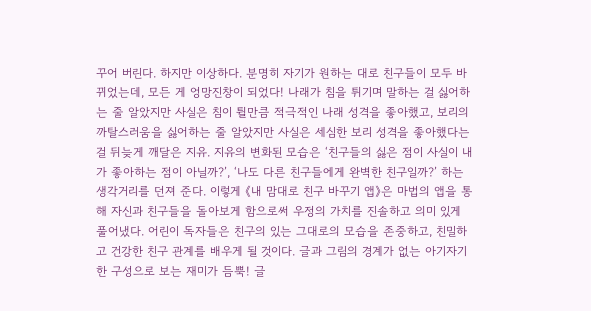꾸어 버린다. 하지만 이상하다. 분명히 자기가 원하는 대로 친구들이 모두 바뀌었는데, 모든 게 엉망진창이 되었다! 나래가 침을 튀기며 말하는 걸 싫어하는 줄 알았지만 사실은 침이 튈만큼 적극적인 나래 성격을 좋아했고, 보리의 까탈스러움을 싫어하는 줄 알았지만 사실은 세심한 보리 성격을 좋아했다는 걸 뒤늦게 깨달은 지유. 지유의 변화된 모습은 ‘친구들의 싫은 점이 사실이 내가 좋아하는 점이 아닐까?’, ‘나도 다른 친구들에게 완벽한 친구일까?’ 하는 생각거리를 던져 준다. 이렇게 《내 맘대로 친구 바꾸기 앱》은 마법의 앱을 통해 자신과 친구들을 돌아보게 함으로써 우정의 가치를 진솔하고 의미 있게 풀어냈다. 어린이 독자들은 친구의 있는 그대로의 모습을 존중하고, 친밀하고 건강한 친구 관계를 배우게 될 것이다. 글과 그림의 경계가 없는 아기자기한 구성으로 보는 재미가 듬뿍! 글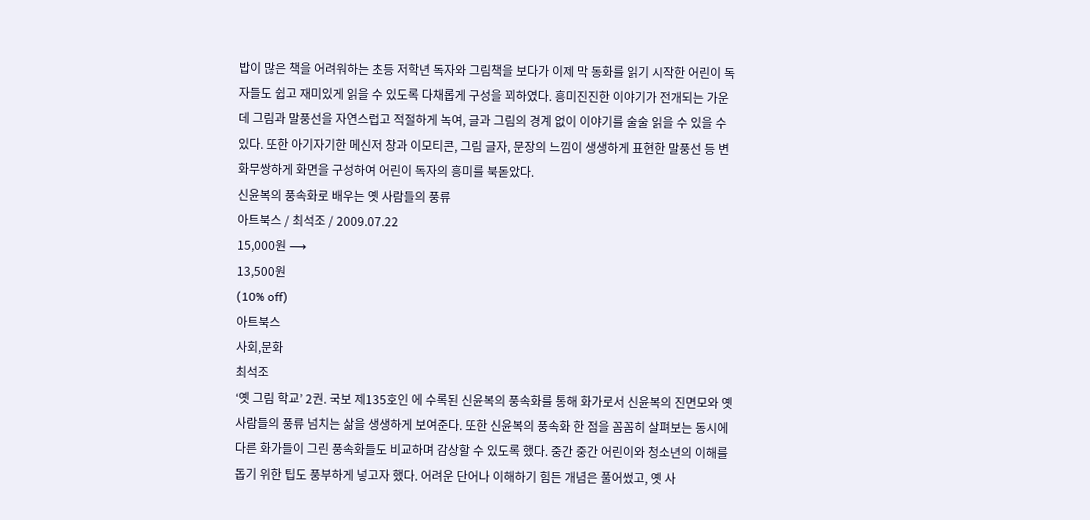밥이 많은 책을 어려워하는 초등 저학년 독자와 그림책을 보다가 이제 막 동화를 읽기 시작한 어린이 독자들도 쉽고 재미있게 읽을 수 있도록 다채롭게 구성을 꾀하였다. 흥미진진한 이야기가 전개되는 가운데 그림과 말풍선을 자연스럽고 적절하게 녹여, 글과 그림의 경계 없이 이야기를 술술 읽을 수 있을 수 있다. 또한 아기자기한 메신저 창과 이모티콘, 그림 글자, 문장의 느낌이 생생하게 표현한 말풍선 등 변화무쌍하게 화면을 구성하여 어린이 독자의 흥미를 북돋았다.
신윤복의 풍속화로 배우는 옛 사람들의 풍류
아트북스 / 최석조 / 2009.07.22
15,000원 ⟶
13,500원
(10% off)
아트북스
사회,문화
최석조
‘옛 그림 학교’ 2권. 국보 제135호인 에 수록된 신윤복의 풍속화를 통해 화가로서 신윤복의 진면모와 옛 사람들의 풍류 넘치는 삶을 생생하게 보여준다. 또한 신윤복의 풍속화 한 점을 꼼꼼히 살펴보는 동시에 다른 화가들이 그린 풍속화들도 비교하며 감상할 수 있도록 했다. 중간 중간 어린이와 청소년의 이해를 돕기 위한 팁도 풍부하게 넣고자 했다. 어려운 단어나 이해하기 힘든 개념은 풀어썼고, 옛 사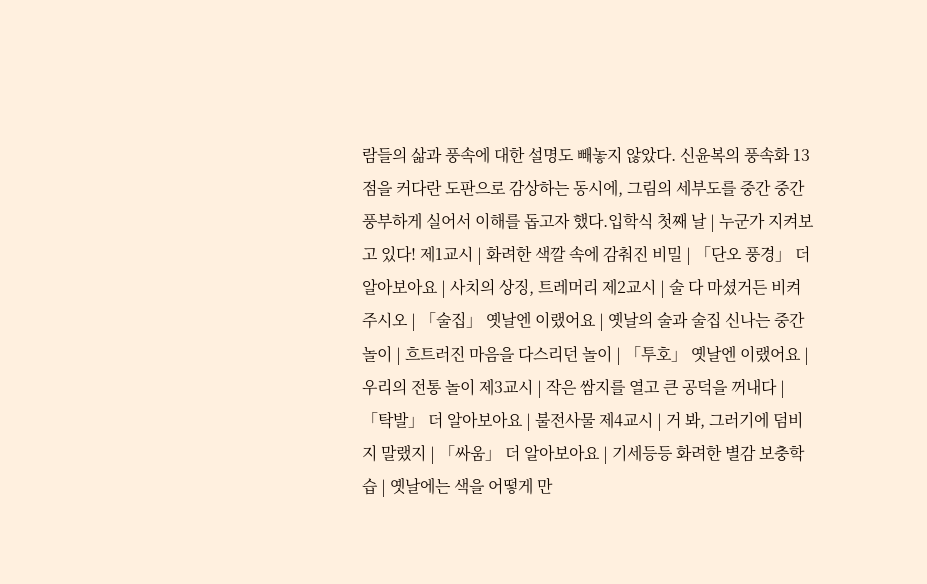람들의 삶과 풍속에 대한 설명도 빼놓지 않았다. 신윤복의 풍속화 13점을 커다란 도판으로 감상하는 동시에, 그림의 세부도를 중간 중간 풍부하게 실어서 이해를 돕고자 했다.입학식 첫째 날 | 누군가 지켜보고 있다! 제1교시 | 화려한 색깔 속에 감춰진 비밀 | 「단오 풍경」 더 알아보아요 | 사치의 상징, 트레머리 제2교시 | 술 다 마셨거든 비켜주시오 | 「술집」 옛날엔 이랬어요 | 옛날의 술과 술집 신나는 중간놀이 | 흐트러진 마음을 다스리던 놀이 | 「투호」 옛날엔 이랬어요 | 우리의 전통 놀이 제3교시 | 작은 쌈지를 열고 큰 공덕을 꺼내다 | 「탁발」 더 알아보아요 | 불전사물 제4교시 | 거 봐, 그러기에 덤비지 말랬지 | 「싸움」 더 알아보아요 | 기세등등 화려한 별감 보충학습 | 옛날에는 색을 어떻게 만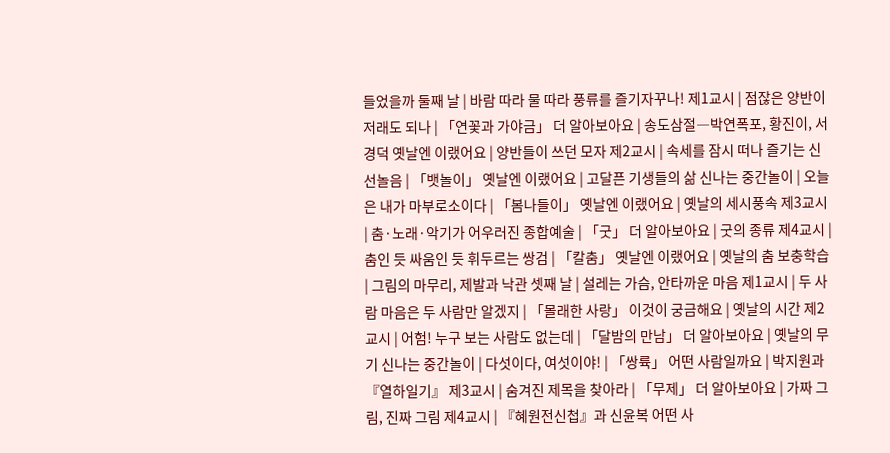들었을까 둘째 날 | 바람 따라 물 따라 풍류를 즐기자꾸나! 제1교시 | 점잖은 양반이 저래도 되나 | 「연꽃과 가야금」 더 알아보아요 | 송도삼절―박연폭포, 황진이, 서경덕 옛날엔 이랬어요 | 양반들이 쓰던 모자 제2교시 | 속세를 잠시 떠나 즐기는 신선놀음 | 「뱃놀이」 옛날엔 이랬어요 | 고달픈 기생들의 삶 신나는 중간놀이 | 오늘은 내가 마부로소이다 | 「봄나들이」 옛날엔 이랬어요 | 옛날의 세시풍속 제3교시 | 춤·노래·악기가 어우러진 종합예술 | 「굿」 더 알아보아요 | 굿의 종류 제4교시 | 춤인 듯 싸움인 듯 휘두르는 쌍검 | 「칼춤」 옛날엔 이랬어요 | 옛날의 춤 보충학습 | 그림의 마무리, 제발과 낙관 셋째 날 | 설레는 가슴, 안타까운 마음 제1교시 | 두 사람 마음은 두 사람만 알겠지 | 「몰래한 사랑」 이것이 궁금해요 | 옛날의 시간 제2교시 | 어험! 누구 보는 사람도 없는데 | 「달밤의 만남」 더 알아보아요 | 옛날의 무기 신나는 중간놀이 | 다섯이다, 여섯이야! | 「쌍륙」 어떤 사람일까요 | 박지원과 『열하일기』 제3교시 | 숨겨진 제목을 찾아라 | 「무제」 더 알아보아요 | 가짜 그림, 진짜 그림 제4교시 | 『혜원전신첩』과 신윤복 어떤 사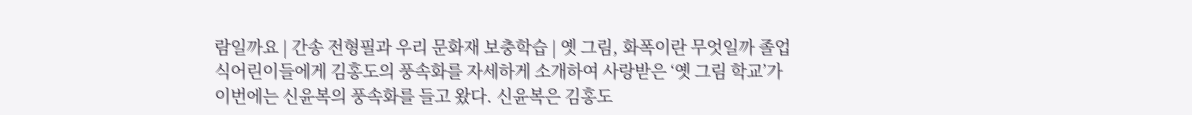람일까요 | 간송 전형필과 우리 문화재 보충학습 | 옛 그림, 화폭이란 무엇일까 졸업식어린이들에게 김홍도의 풍속화를 자세하게 소개하여 사랑받은 ‘옛 그림 학교’가 이번에는 신윤복의 풍속화를 들고 왔다. 신윤복은 김홍도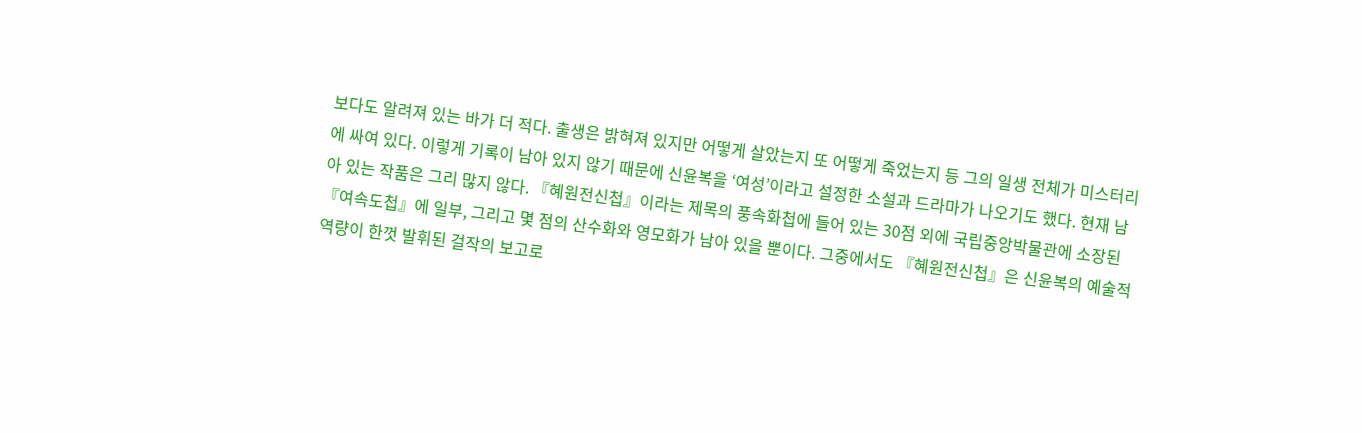보다도 알려져 있는 바가 더 적다. 출생은 밝혀져 있지만 어떻게 살았는지 또 어떻게 죽었는지 등 그의 일생 전체가 미스터리에 싸여 있다. 이렇게 기록이 남아 있지 않기 때문에 신윤복을 ‘여성’이라고 설정한 소설과 드라마가 나오기도 했다. 현재 남아 있는 작품은 그리 많지 않다. 『혜원전신첩』이라는 제목의 풍속화첩에 들어 있는 30점 외에 국립중앙박물관에 소장된 『여속도첩』에 일부, 그리고 몇 점의 산수화와 영모화가 남아 있을 뿐이다. 그중에서도 『혜원전신첩』은 신윤복의 예술적 역량이 한껏 발휘된 걸작의 보고로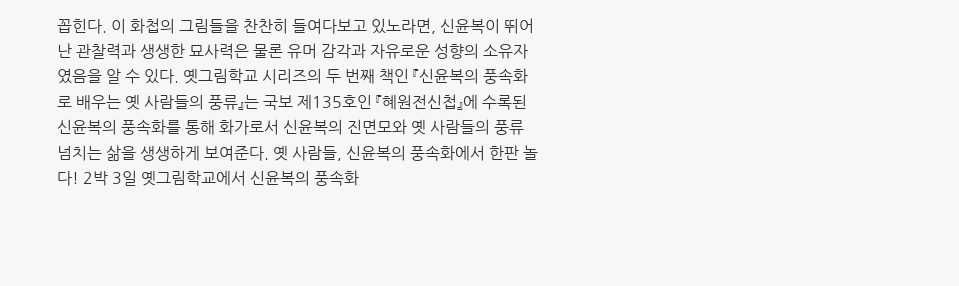꼽힌다. 이 화첩의 그림들을 찬찬히 들여다보고 있노라면, 신윤복이 뛰어난 관찰력과 생생한 묘사력은 물론 유머 감각과 자유로운 성향의 소유자였음을 알 수 있다. 옛그림학교 시리즈의 두 번째 책인 『신윤복의 풍속화로 배우는 옛 사람들의 풍류』는 국보 제135호인 『혜원전신첩』에 수록된 신윤복의 풍속화를 통해 화가로서 신윤복의 진면모와 옛 사람들의 풍류 넘치는 삶을 생생하게 보여준다. 옛 사람들, 신윤복의 풍속화에서 한판 놀다! 2박 3일 옛그림학교에서 신윤복의 풍속화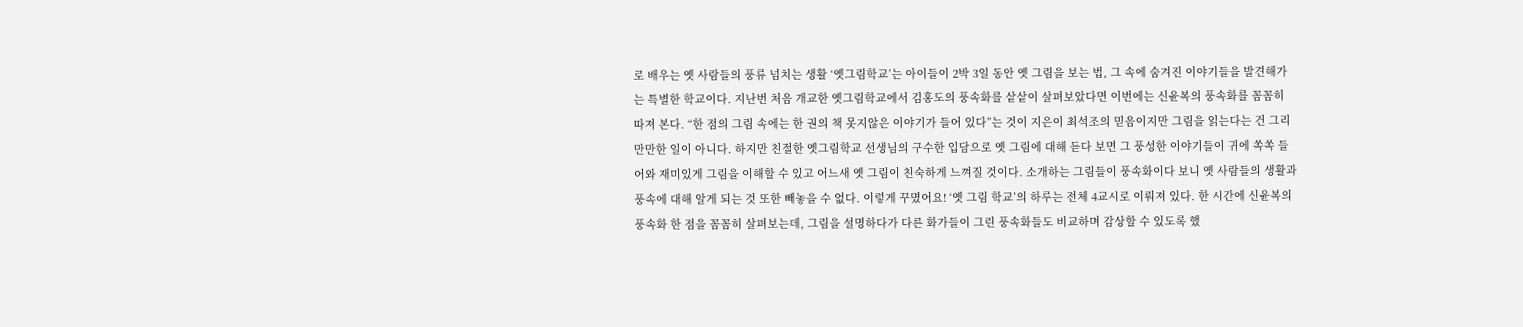로 배우는 옛 사람들의 풍류 넘치는 생활 ‘옛그림학교’는 아이들이 2박 3일 동안 옛 그림을 보는 법, 그 속에 숨겨진 이야기들을 발견해가는 특별한 학교이다. 지난번 처음 개교한 옛그림학교에서 김홍도의 풍속화를 샅샅이 살펴보았다면 이번에는 신윤복의 풍속화를 꼼꼼히 따져 본다. “한 점의 그림 속에는 한 권의 책 못지않은 이야기가 들어 있다”는 것이 지은이 최석조의 믿음이지만 그림을 읽는다는 건 그리 만만한 일이 아니다. 하지만 친절한 옛그림학교 선생님의 구수한 입담으로 옛 그림에 대해 듣다 보면 그 풍성한 이야기들이 귀에 쏙쏙 들어와 재미있게 그림을 이해할 수 있고 어느새 옛 그림이 친숙하게 느껴질 것이다. 소개하는 그림들이 풍속화이다 보니 옛 사람들의 생활과 풍속에 대해 알게 되는 것 또한 빼놓을 수 없다. 이렇게 꾸몄어요! ‘옛 그림 학교’의 하루는 전체 4교시로 이뤄져 있다. 한 시간에 신윤복의 풍속화 한 점을 꼼꼼히 살펴보는데, 그림을 설명하다가 다른 화가들이 그린 풍속화들도 비교하며 감상할 수 있도록 했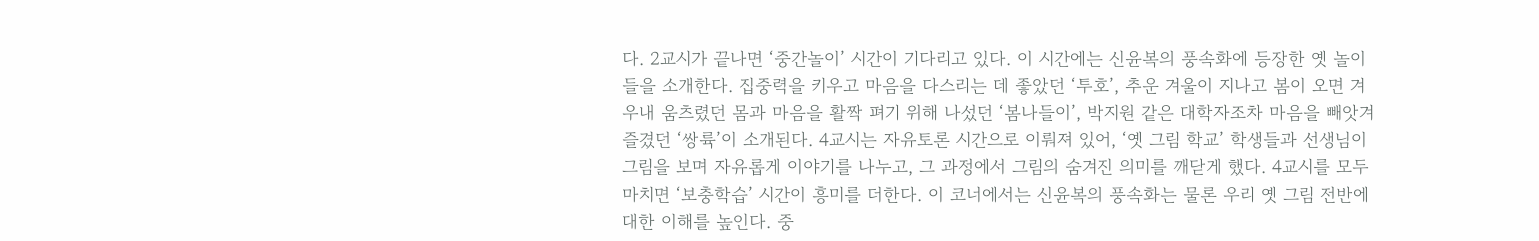다. 2교시가 끝나면 ‘중간놀이’ 시간이 기다리고 있다. 이 시간에는 신윤복의 풍속화에 등장한 옛 놀이들을 소개한다. 집중력을 키우고 마음을 다스리는 데 좋았던 ‘투호’, 추운 겨울이 지나고 봄이 오면 겨우내 움츠렸던 몸과 마음을 활짝 펴기 위해 나섰던 ‘봄나들이’, 박지원 같은 대학자조차 마음을 빼앗겨 즐겼던 ‘쌍륙’이 소개된다. 4교시는 자유토론 시간으로 이뤄져 있어, ‘옛 그림 학교’ 학생들과 선생님이 그림을 보며 자유롭게 이야기를 나누고, 그 과정에서 그림의 숨겨진 의미를 깨닫게 했다. 4교시를 모두 마치면 ‘보충학습’ 시간이 흥미를 더한다. 이 코너에서는 신윤복의 풍속화는 물론 우리 옛 그림 전반에 대한 이해를 높인다. 중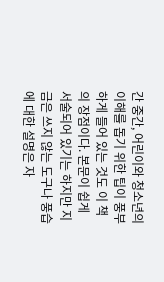간 중간, 어린이와 청소년의 이해를 돕기 위한 팁이 풍부하게 들어 있는 것도 이 책의 장점이다. 본문이 쉽게 서술되어 있기는 하지만 지금은 쓰지 않는 도구나 풍습에 대한 설명은 자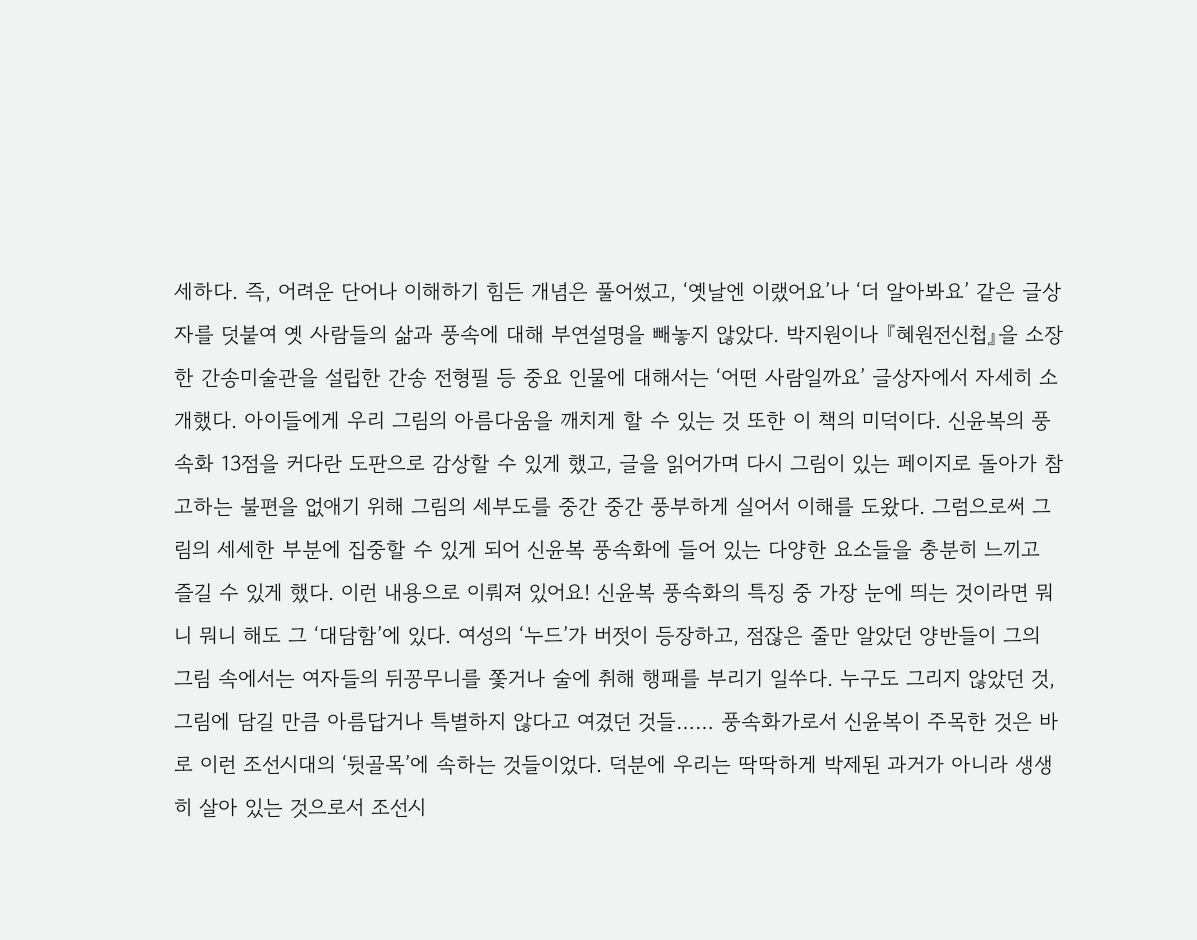세하다. 즉, 어려운 단어나 이해하기 힘든 개념은 풀어썼고, ‘옛날엔 이랬어요’나 ‘더 알아봐요’ 같은 글상자를 덧붙여 옛 사람들의 삶과 풍속에 대해 부연설명을 빼놓지 않았다. 박지원이나 『혜원전신첩』을 소장한 간송미술관을 설립한 간송 전형필 등 중요 인물에 대해서는 ‘어떤 사람일까요’ 글상자에서 자세히 소개했다. 아이들에게 우리 그림의 아름다움을 깨치게 할 수 있는 것 또한 이 책의 미덕이다. 신윤복의 풍속화 13점을 커다란 도판으로 감상할 수 있게 했고, 글을 읽어가며 다시 그림이 있는 페이지로 돌아가 참고하는 불편을 없애기 위해 그림의 세부도를 중간 중간 풍부하게 실어서 이해를 도왔다. 그럼으로써 그림의 세세한 부분에 집중할 수 있게 되어 신윤복 풍속화에 들어 있는 다양한 요소들을 충분히 느끼고 즐길 수 있게 했다. 이런 내용으로 이뤄져 있어요! 신윤복 풍속화의 특징 중 가장 눈에 띄는 것이라면 뭐니 뭐니 해도 그 ‘대담함’에 있다. 여성의 ‘누드’가 버젓이 등장하고, 점잖은 줄만 알았던 양반들이 그의 그림 속에서는 여자들의 뒤꽁무니를 쫓거나 술에 취해 행패를 부리기 일쑤다. 누구도 그리지 않았던 것, 그림에 담길 만큼 아름답거나 특별하지 않다고 여겼던 것들…… 풍속화가로서 신윤복이 주목한 것은 바로 이런 조선시대의 ‘뒷골목’에 속하는 것들이었다. 덕분에 우리는 딱딱하게 박제된 과거가 아니라 생생히 살아 있는 것으로서 조선시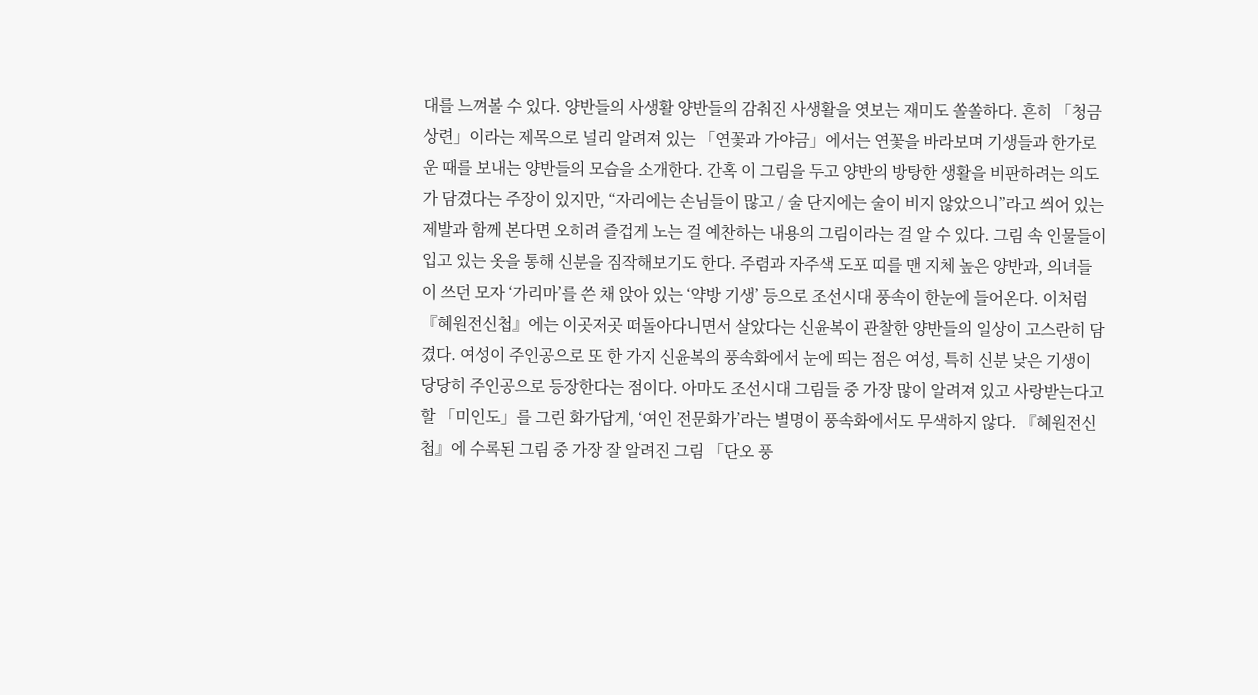대를 느껴볼 수 있다. 양반들의 사생활 양반들의 감춰진 사생활을 엿보는 재미도 쏠쏠하다. 흔히 「청금상련」이라는 제목으로 널리 알려져 있는 「연꽃과 가야금」에서는 연꽃을 바라보며 기생들과 한가로운 때를 보내는 양반들의 모습을 소개한다. 간혹 이 그림을 두고 양반의 방탕한 생활을 비판하려는 의도가 담겼다는 주장이 있지만, “자리에는 손님들이 많고 / 술 단지에는 술이 비지 않았으니”라고 씌어 있는 제발과 함께 본다면 오히려 즐겁게 노는 걸 예찬하는 내용의 그림이라는 걸 알 수 있다. 그림 속 인물들이 입고 있는 옷을 통해 신분을 짐작해보기도 한다. 주렴과 자주색 도포 띠를 맨 지체 높은 양반과, 의녀들이 쓰던 모자 ‘가리마’를 쓴 채 앉아 있는 ‘약방 기생’ 등으로 조선시대 풍속이 한눈에 들어온다. 이처럼 『혜원전신첩』에는 이곳저곳 떠돌아다니면서 살았다는 신윤복이 관찰한 양반들의 일상이 고스란히 담겼다. 여성이 주인공으로 또 한 가지 신윤복의 풍속화에서 눈에 띄는 점은 여성, 특히 신분 낮은 기생이 당당히 주인공으로 등장한다는 점이다. 아마도 조선시대 그림들 중 가장 많이 알려져 있고 사랑받는다고 할 「미인도」를 그린 화가답게, ‘여인 전문화가’라는 별명이 풍속화에서도 무색하지 않다. 『혜원전신첩』에 수록된 그림 중 가장 잘 알려진 그림 「단오 풍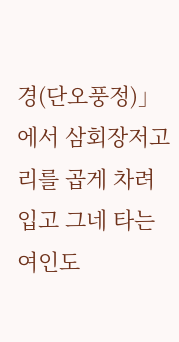경(단오풍정)」에서 삼회장저고리를 곱게 차려 입고 그네 타는 여인도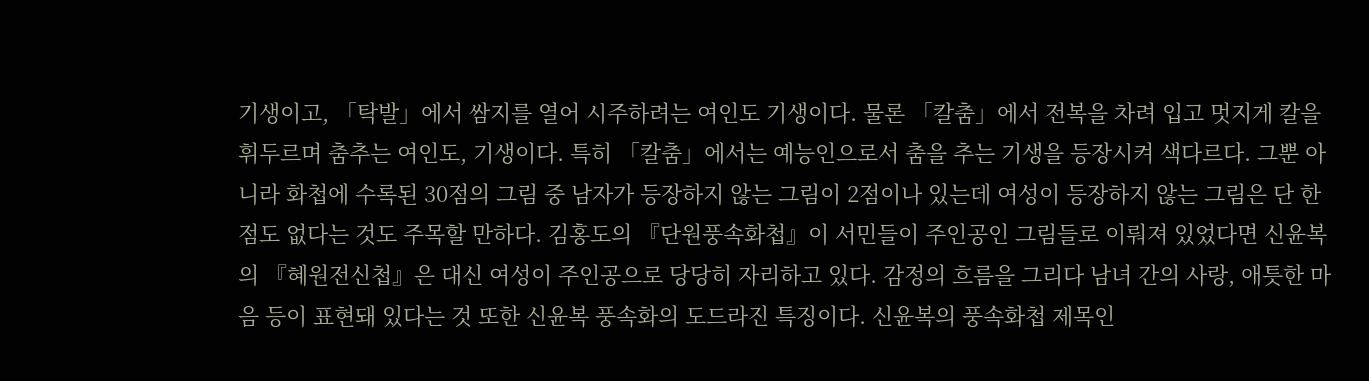기생이고, 「탁발」에서 쌈지를 열어 시주하려는 여인도 기생이다. 물론 「칼춤」에서 전복을 차려 입고 멋지게 칼을 휘두르며 춤추는 여인도, 기생이다. 특히 「칼춤」에서는 예능인으로서 춤을 추는 기생을 등장시켜 색다르다. 그뿐 아니라 화첩에 수록된 30점의 그림 중 남자가 등장하지 않는 그림이 2점이나 있는데 여성이 등장하지 않는 그림은 단 한 점도 없다는 것도 주목할 만하다. 김홍도의 『단원풍속화첩』이 서민들이 주인공인 그림들로 이뤄져 있었다면 신윤복의 『혜원전신첩』은 대신 여성이 주인공으로 당당히 자리하고 있다. 감정의 흐름을 그리다 남녀 간의 사랑, 애틋한 마음 등이 표현돼 있다는 것 또한 신윤복 풍속화의 도드라진 특징이다. 신윤복의 풍속화첩 제목인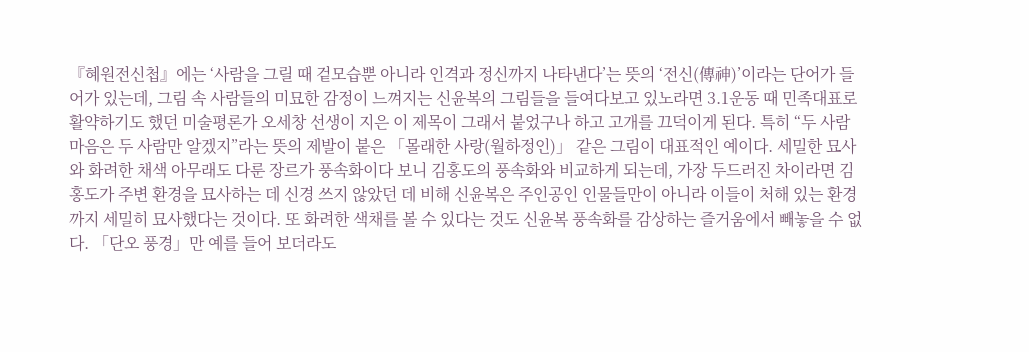『혜원전신첩』에는 ‘사람을 그릴 때 겉모습뿐 아니라 인격과 정신까지 나타낸다’는 뜻의 ‘전신(傳神)’이라는 단어가 들어가 있는데, 그림 속 사람들의 미묘한 감정이 느껴지는 신윤복의 그림들을 들여다보고 있노라면 3.1운동 때 민족대표로 활약하기도 했던 미술평론가 오세창 선생이 지은 이 제목이 그래서 붙었구나 하고 고개를 끄덕이게 된다. 특히 “두 사람 마음은 두 사람만 알겠지”라는 뜻의 제발이 붙은 「몰래한 사랑(월하정인)」 같은 그림이 대표적인 예이다. 세밀한 묘사와 화려한 채색 아무래도 다룬 장르가 풍속화이다 보니 김홍도의 풍속화와 비교하게 되는데, 가장 두드러진 차이라면 김홍도가 주변 환경을 묘사하는 데 신경 쓰지 않았던 데 비해 신윤복은 주인공인 인물들만이 아니라 이들이 처해 있는 환경까지 세밀히 묘사했다는 것이다. 또 화려한 색채를 볼 수 있다는 것도 신윤복 풍속화를 감상하는 즐거움에서 빼놓을 수 없다. 「단오 풍경」만 예를 들어 보더라도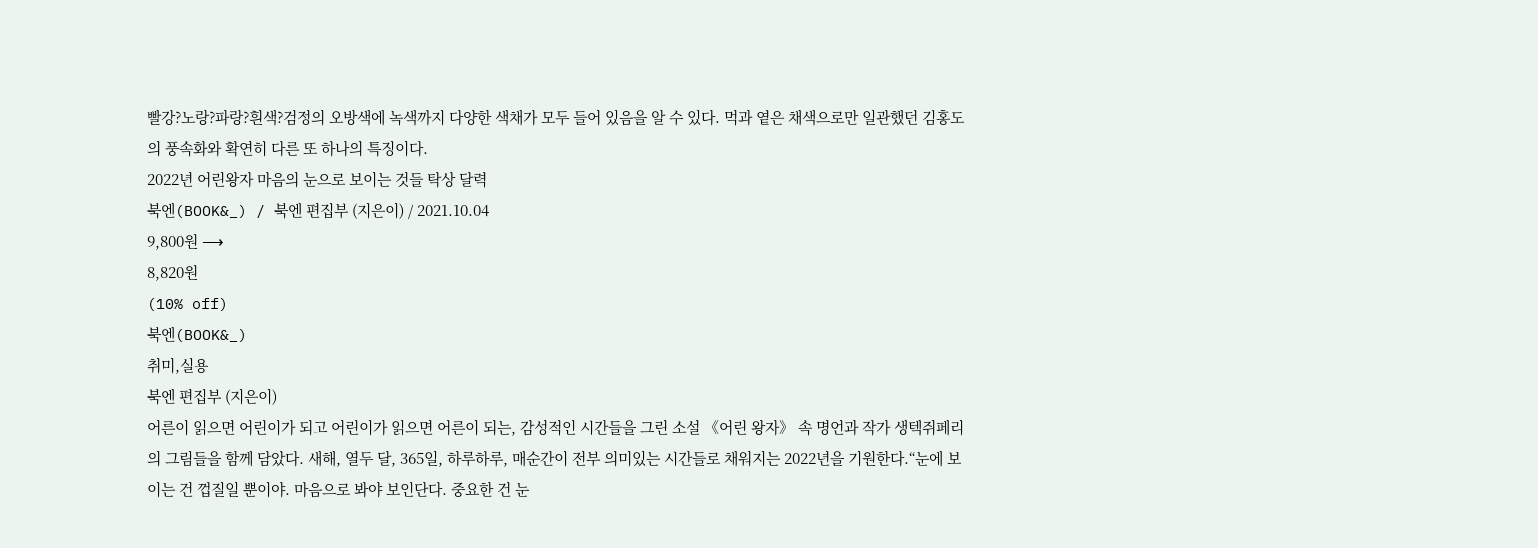빨강?노랑?파랑?흰색?검정의 오방색에 녹색까지 다양한 색채가 모두 들어 있음을 알 수 있다. 먹과 옅은 채색으로만 일관했던 김홍도의 풍속화와 확연히 다른 또 하나의 특징이다.
2022년 어린왕자 마음의 눈으로 보이는 것들 탁상 달력
북엔(BOOK&_) / 북엔 편집부 (지은이) / 2021.10.04
9,800원 ⟶
8,820원
(10% off)
북엔(BOOK&_)
취미,실용
북엔 편집부 (지은이)
어른이 읽으면 어린이가 되고 어린이가 읽으면 어른이 되는, 감성적인 시간들을 그린 소설 《어린 왕자》 속 명언과 작가 생텍쥐페리의 그림들을 함께 담았다. 새해, 열두 달, 365일, 하루하루, 매순간이 전부 의미있는 시간들로 채워지는 2022년을 기원한다.“눈에 보이는 건 껍질일 뿐이야. 마음으로 봐야 보인단다. 중요한 건 눈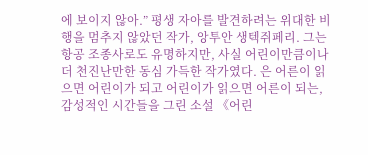에 보이지 않아.” 평생 자아를 발견하려는 위대한 비행을 멈추지 않았던 작가, 앙투안 생텍쥐페리. 그는 항공 조종사로도 유명하지만, 사실 어린이만큼이나 더 천진난만한 동심 가득한 작가였다. 은 어른이 읽으면 어린이가 되고 어린이가 읽으면 어른이 되는, 감성적인 시간들을 그린 소설 《어린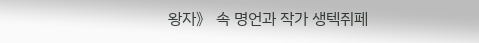왕자》 속 명언과 작가 생텍쥐페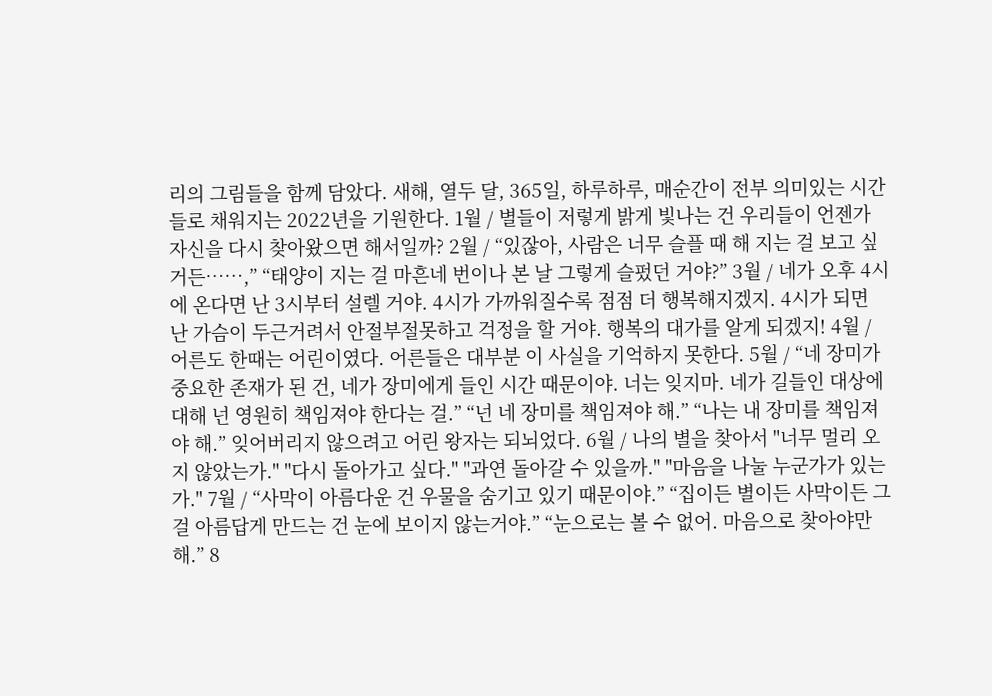리의 그림들을 함께 담았다. 새해, 열두 달, 365일, 하루하루, 매순간이 전부 의미있는 시간들로 채워지는 2022년을 기원한다. 1월 / 별들이 저렇게 밝게 빛나는 건 우리들이 언젠가 자신을 다시 찾아왔으면 해서일까? 2월 / “있잖아, 사람은 너무 슬플 때 해 지는 걸 보고 싶거든……,” “태양이 지는 걸 마흔네 번이나 본 날 그렇게 슬펐던 거야?” 3월 / 네가 오후 4시에 온다면 난 3시부터 설렐 거야. 4시가 가까워질수록 점점 더 행복해지겠지. 4시가 되면 난 가슴이 두근거려서 안절부절못하고 걱정을 할 거야. 행복의 대가를 알게 되겠지! 4월 / 어른도 한때는 어린이였다. 어른들은 대부분 이 사실을 기억하지 못한다. 5월 / “네 장미가 중요한 존재가 된 건, 네가 장미에게 들인 시간 때문이야. 너는 잊지마. 네가 길들인 대상에 대해 넌 영원히 책임져야 한다는 걸.” “넌 네 장미를 책임져야 해.” “나는 내 장미를 책임져야 해.” 잊어버리지 않으려고 어린 왕자는 되뇌었다. 6월 / 나의 별을 찾아서 "너무 멀리 오지 않았는가." "다시 돌아가고 싶다." "과연 돌아갈 수 있을까." "마음을 나눌 누군가가 있는가." 7월 / “사막이 아름다운 건 우물을 숨기고 있기 때문이야.” “집이든 별이든 사막이든 그걸 아름답게 만드는 건 눈에 보이지 않는거야.” “눈으로는 볼 수 없어. 마음으로 찾아야만 해.” 8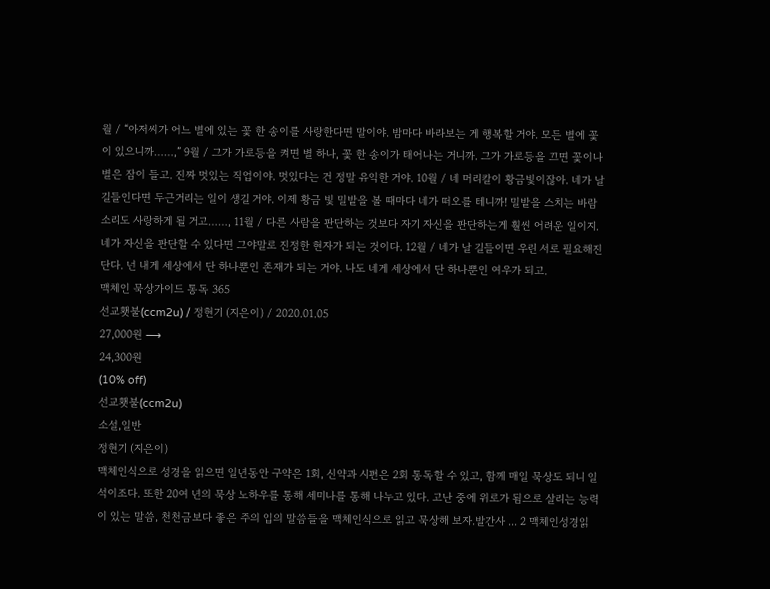월 / “아저씨가 어느 별에 있는 꽃 한 송이를 사랑한다면 말이야. 밤마다 바라보는 게 행복할 거야. 모든 별에 꽃이 있으니까……,” 9월 / 그가 가로등을 켜면 별 하나, 꽃 한 송이가 태어나는 거니까. 그가 가로등을 끄면 꽃이나 별은 잠이 들고. 진짜 멋있는 직업이야. 멋있다는 건 정말 유익한 거야. 10월 / 네 머리칼이 황금빛이잖아. 네가 날 길들인다면 두근거리는 일이 생길 거야. 이제 황금 빛 밀밭을 볼 때마다 네가 떠오를 테니까! 밀밭을 스치는 바람 소리도 사랑하게 될 거고……, 11월 / 다른 사람을 판단하는 것보다 자기 자신을 판단하는게 훨씬 어려운 일이지. 네가 자신을 판단할 수 있다면 그야말로 진정한 현자가 되는 것이다. 12월 / 네가 날 길들이면 우린 서로 필요해진단다. 넌 내게 세상에서 단 하나뿐인 존재가 되는 거야. 나도 네게 세상에서 단 하나뿐인 여우가 되고.
맥체인 묵상가이드 통독 365
선교횃불(ccm2u) / 정현기 (지은이) / 2020.01.05
27,000원 ⟶
24,300원
(10% off)
선교횃불(ccm2u)
소설,일반
정현기 (지은이)
맥체인식으로 성경을 읽으면 일년동안 구약은 1회, 신약과 시편은 2회 통독할 수 있고, 함께 매일 묵상도 되니 일석이조다. 또한 20여 년의 묵상 노하우를 통해 세미나를 통해 나누고 있다. 고난 중에 위로가 됨으로 살리는 능력이 있는 말씀, 천천금보다 좋은 주의 입의 말씀들을 맥체인식으로 읽고 묵상해 보자.발간사 ... 2 맥체인성경읽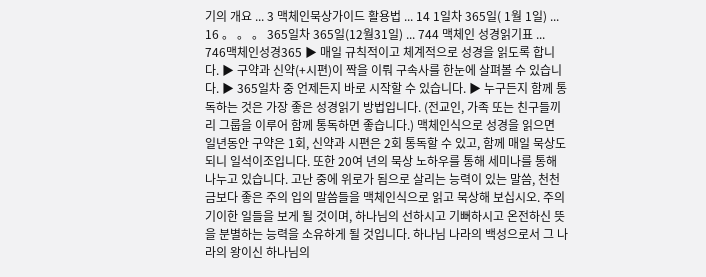기의 개요 ... 3 맥체인묵상가이드 활용법 ... 14 1일차 365일( 1월 1일) ... 16 。 。 。 365일차 365일(12월31일) ... 744 맥체인 성경읽기표 ... 746맥체인성경365 ▶ 매일 규칙적이고 체계적으로 성경을 읽도록 합니다. ▶ 구약과 신약(+시편)이 짝을 이뤄 구속사를 한눈에 살펴볼 수 있습니다. ▶ 365일차 중 언제든지 바로 시작할 수 있습니다. ▶ 누구든지 함께 통독하는 것은 가장 좋은 성경읽기 방법입니다. (전교인, 가족 또는 친구들끼리 그룹을 이루어 함께 통독하면 좋습니다.) 맥체인식으로 성경을 읽으면 일년동안 구약은 1회, 신약과 시편은 2회 통독할 수 있고, 함께 매일 묵상도 되니 일석이조입니다. 또한 20여 년의 묵상 노하우를 통해 세미나를 통해 나누고 있습니다. 고난 중에 위로가 됨으로 살리는 능력이 있는 말씀, 천천금보다 좋은 주의 입의 말씀들을 맥체인식으로 읽고 묵상해 보십시오. 주의 기이한 일들을 보게 될 것이며, 하나님의 선하시고 기뻐하시고 온전하신 뜻을 분별하는 능력을 소유하게 될 것입니다. 하나님 나라의 백성으로서 그 나라의 왕이신 하나님의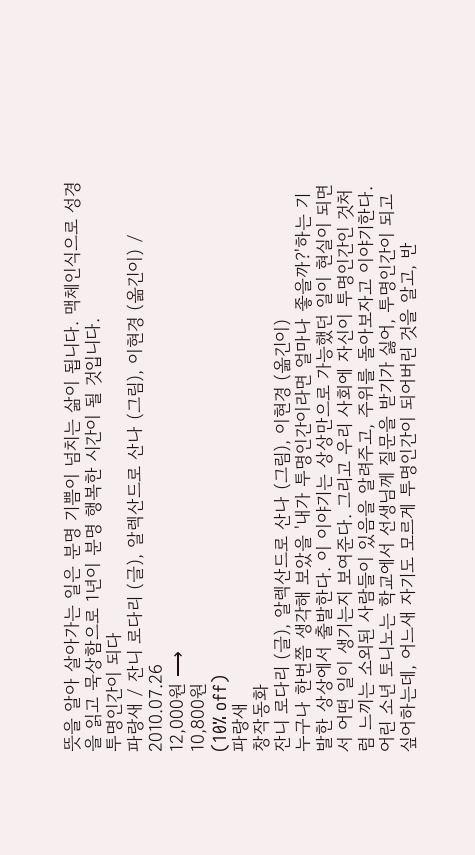뜻을 알아 살아가는 일은 분명 기쁨이 넘치는 삶이 됩니다. 맥체인식으로 성경을 읽고 묵상함으로 1년이 분명 행복한 시간이 될 것입니다.
투명인간이 되다
파랑새 / 잔니 로다리 (글), 알렉산드로 산나 (그림), 이현경 (옮긴이) / 2010.07.26
12,000원 ⟶
10,800원
(10% off)
파랑새
창작동화
잔니 로다리 (글), 알렉산드로 산나 (그림), 이현경 (옮긴이)
누구나 한번쯤 생각해 보았을 '내가 투명인간이라면 얼마나 좋을까?'하는 기발한 상상에서 출발한다. 이 이야기는 상상만으로 가능했던 일이 현실이 되면서 어떤 일이 생기는지 보여준다. 그리고 우리 사회에 자신이 투명인간인 것처럼 느끼는 소외된 사람들이 있음을 알려주고, 주위를 돌아보자고 이야기한다. 어린 소년 토니노는 학교에서 선생님께 질문을 받기가 싫어, 투명인간이 되고 싶어하는데, 어느새 자기도 모르게 투명인간이 되어버린 것을 알고, 반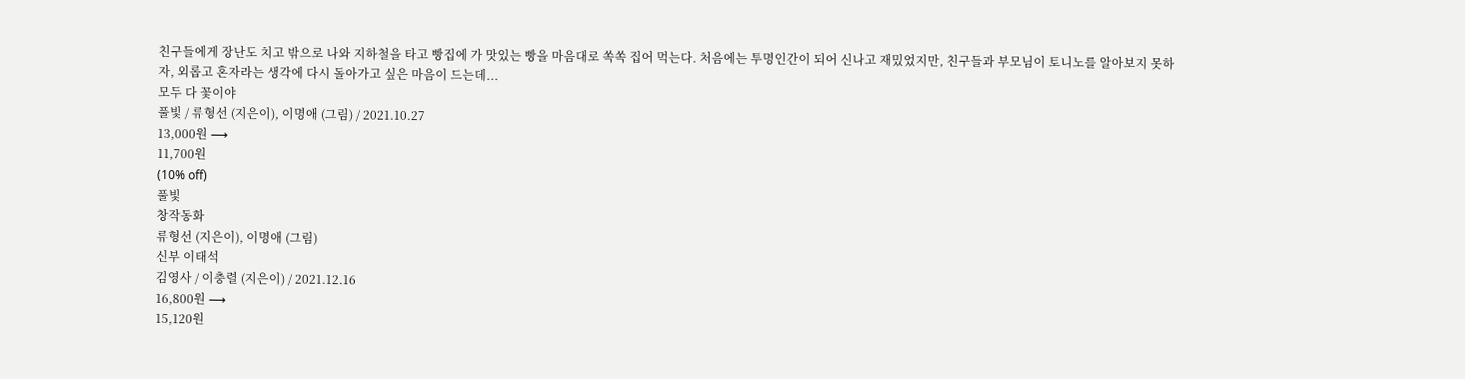친구들에게 장난도 치고 밖으로 나와 지하철을 타고 빵집에 가 맛있는 빵을 마음대로 쏙쏙 집어 먹는다. 처음에는 투명인간이 되어 신나고 재밌었지만, 친구들과 부모님이 토니노를 알아보지 못하자, 외롭고 혼자라는 생각에 다시 돌아가고 싶은 마음이 드는데...
모두 다 꽃이야
풀빛 / 류형선 (지은이), 이명애 (그림) / 2021.10.27
13,000원 ⟶
11,700원
(10% off)
풀빛
창작동화
류형선 (지은이), 이명애 (그림)
신부 이태석
김영사 / 이충렬 (지은이) / 2021.12.16
16,800원 ⟶
15,120원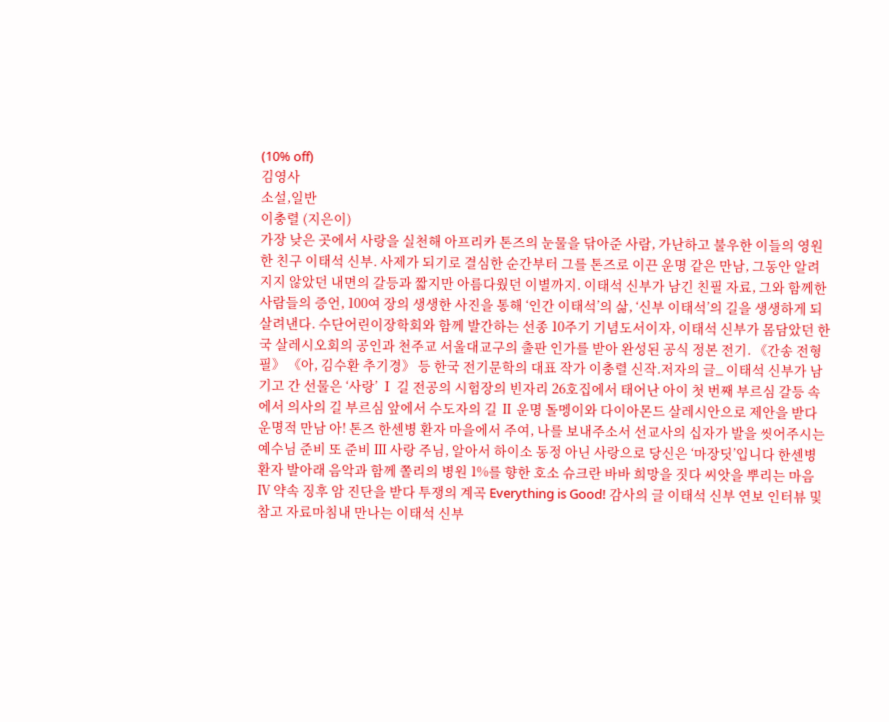(10% off)
김영사
소설,일반
이충렬 (지은이)
가장 낮은 곳에서 사랑을 실천해 아프리카 톤즈의 눈물을 닦아준 사람, 가난하고 불우한 이들의 영원한 친구 이태석 신부. 사제가 되기로 결심한 순간부터 그를 톤즈로 이끈 운명 같은 만남, 그동안 알려지지 않았던 내면의 갈등과 짧지만 아름다웠던 이별까지. 이태석 신부가 남긴 친필 자료, 그와 함께한 사람들의 증언, 100여 장의 생생한 사진을 통해 ‘인간 이태석’의 삶, ‘신부 이태석’의 길을 생생하게 되살려낸다. 수단어린이장학회와 함께 발간하는 선종 10주기 기념도서이자, 이태석 신부가 몸담았던 한국 살레시오회의 공인과 천주교 서울대교구의 출판 인가를 받아 완성된 공식 정본 전기. 《간송 전형필》 《아, 김수환 추기경》 등 한국 전기문학의 대표 작가 이충렬 신작.저자의 글_ 이태석 신부가 남기고 간 선물은 ‘사랑’ Ⅰ 길 전공의 시험장의 빈자리 26호집에서 태어난 아이 첫 번째 부르심 갈등 속에서 의사의 길 부르심 앞에서 수도자의 길 Ⅱ 운명 돌멩이와 다이아몬드 살레시안으로 제안을 받다 운명적 만남 아! 톤즈 한센병 환자 마을에서 주여, 나를 보내주소서 선교사의 십자가 발을 씻어주시는 예수님 준비 또 준비 Ⅲ 사랑 주님, 알아서 하이소 동정 아닌 사랑으로 당신은 ‘마장딧’입니다 한센병 환자 발아래 음악과 함께 쫄리의 병원 1%를 향한 호소 슈크란 바바 희망을 짓다 씨앗을 뿌리는 마음 Ⅳ 약속 징후 암 진단을 받다 투쟁의 계곡 Everything is Good! 감사의 글 이태석 신부 연보 인터뷰 및 참고 자료마침내 만나는 이태석 신부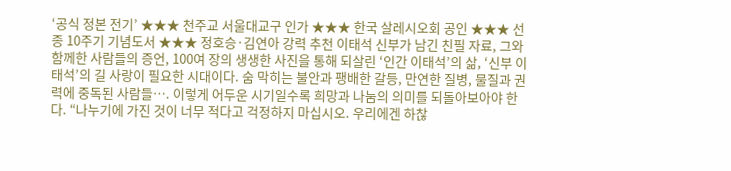‘공식 정본 전기’ ★★★ 천주교 서울대교구 인가 ★★★ 한국 살레시오회 공인 ★★★ 선종 10주기 기념도서 ★★★ 정호승·김연아 강력 추천 이태석 신부가 남긴 친필 자료, 그와 함께한 사람들의 증언, 100여 장의 생생한 사진을 통해 되살린 ‘인간 이태석’의 삶, ‘신부 이태석’의 길 사랑이 필요한 시대이다. 숨 막히는 불안과 팽배한 갈등, 만연한 질병, 물질과 권력에 중독된 사람들…. 이렇게 어두운 시기일수록 희망과 나눔의 의미를 되돌아보아야 한다. “나누기에 가진 것이 너무 적다고 걱정하지 마십시오. 우리에겐 하찮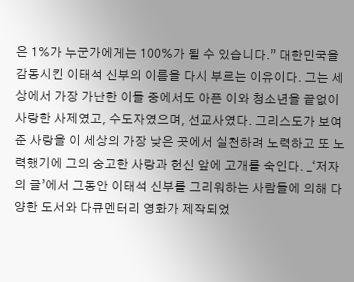은 1%가 누군가에게는 100%가 될 수 있습니다.” 대한민국을 감동시킨 이태석 신부의 이름을 다시 부르는 이유이다. 그는 세상에서 가장 가난한 이들 중에서도 아픈 이와 청소년을 끝없이 사랑한 사제였고, 수도자였으며, 선교사였다. 그리스도가 보여준 사랑을 이 세상의 가장 낮은 곳에서 실천하려 노력하고 또 노력했기에 그의 숭고한 사랑과 헌신 앞에 고개를 숙인다. _‘저자의 글’에서 그동안 이태석 신부를 그리워하는 사람들에 의해 다양한 도서와 다큐멘터리 영화가 제작되었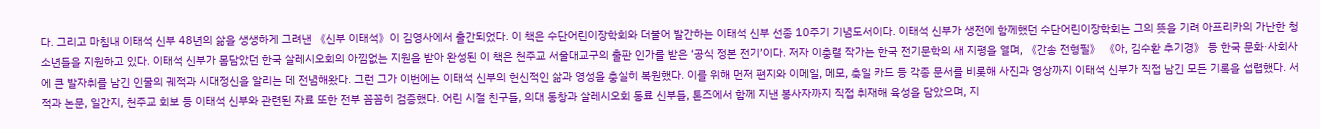다. 그리고 마침내 이태석 신부 48년의 삶을 생생하게 그려낸 《신부 이태석》이 김영사에서 출간되었다. 이 책은 수단어린이장학회와 더불어 발간하는 이태석 신부 선종 10주기 기념도서이다. 이태석 신부가 생전에 함께했던 수단어린이장학회는 그의 뜻을 기려 아프리카의 가난한 청소년들을 지원하고 있다. 이태석 신부가 몸담았던 한국 살레시오회의 아낌없는 지원을 받아 완성된 이 책은 천주교 서울대교구의 출판 인가를 받은 ‘공식 정본 전기’이다. 저자 이충렬 작가는 한국 전기문학의 새 지평을 열며, 《간송 전형필》 《아, 김수환 추기경》 등 한국 문화·사회사에 큰 발자취를 남긴 인물의 궤적과 시대정신을 알리는 데 전념해왔다. 그런 그가 이번에는 이태석 신부의 헌신적인 삶과 영성을 충실히 복원했다. 이를 위해 먼저 편지와 이메일, 메모, 축일 카드 등 각종 문서를 비롯해 사진과 영상까지 이태석 신부가 직접 남긴 모든 기록을 섭렵했다. 서적과 논문, 일간지, 천주교 회보 등 이태석 신부와 관련된 자료 또한 전부 꼼꼼히 검증했다. 어린 시절 친구들, 의대 동창과 살레시오회 동료 신부들, 톤즈에서 함께 지낸 봉사자까지 직접 취재해 육성을 담았으며, 지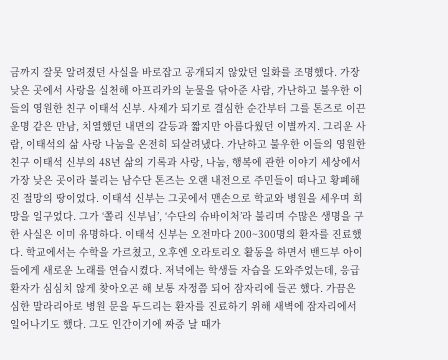금까지 잘못 알려졌던 사실을 바로잡고 공개되지 않았던 일화를 조명했다. 가장 낮은 곳에서 사랑을 실천해 아프리카의 눈물을 닦아준 사람, 가난하고 불우한 이들의 영원한 친구 이태석 신부. 사제가 되기로 결심한 순간부터 그를 톤즈로 이끈 운명 같은 만남, 치열했던 내면의 갈등과 짧지만 아름다웠던 이별까지. 그리운 사람, 이태석의 삶 사랑 나눔을 온전히 되살려냈다. 가난하고 불우한 이들의 영원한 친구 이태석 신부의 48년 삶의 기록과 사랑, 나눔, 행복에 관한 이야기 세상에서 가장 낮은 곳이라 불리는 남수단 톤즈는 오랜 내전으로 주민들이 떠나고 황폐해진 절망의 땅이었다. 이태석 신부는 그곳에서 맨손으로 학교와 병원을 세우며 희망을 일구었다. 그가 ‘쫄리 신부님’, ‘수단의 슈바이처’라 불리며 수많은 생명을 구한 사실은 이미 유명하다. 이태석 신부는 오전마다 200~300명의 환자를 진료했다. 학교에서는 수학을 가르쳤고, 오후엔 오라토리오 활동을 하면서 밴드부 아이들에게 새로운 노래를 연습시켰다. 저녁에는 학생들 자습을 도와주었는데, 응급 환자가 심심치 않게 찾아오곤 해 보통 자정쯤 되어 잠자리에 들곤 했다. 가끔은 심한 말라리아로 병원 문을 두드리는 환자를 진료하기 위해 새벽에 잠자리에서 일어나기도 했다. 그도 인간이기에 짜증 날 때가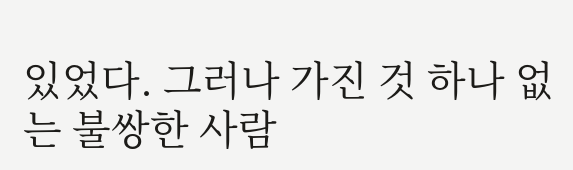있었다. 그러나 가진 것 하나 없는 불쌍한 사람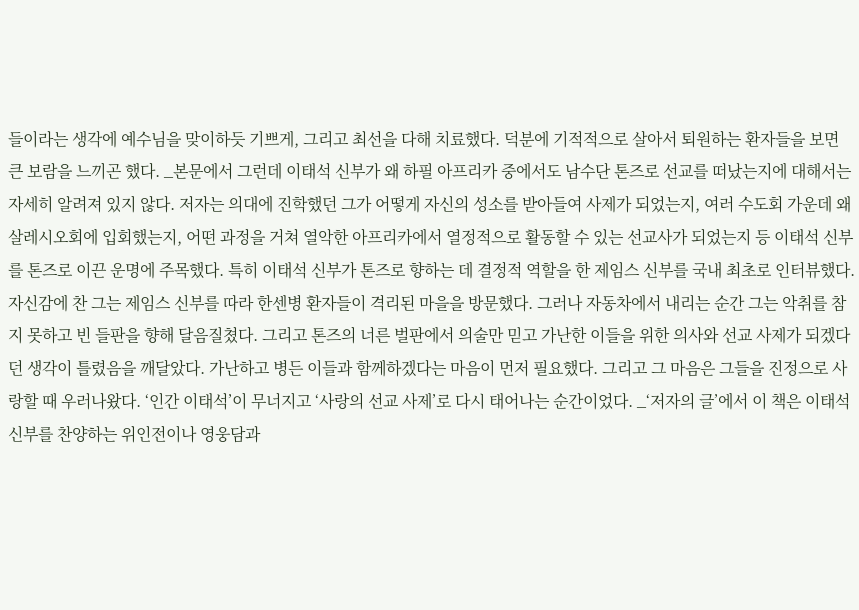들이라는 생각에 예수님을 맞이하듯 기쁘게, 그리고 최선을 다해 치료했다. 덕분에 기적적으로 살아서 퇴원하는 환자들을 보면 큰 보람을 느끼곤 했다. _본문에서 그런데 이태석 신부가 왜 하필 아프리카 중에서도 남수단 톤즈로 선교를 떠났는지에 대해서는 자세히 알려져 있지 않다. 저자는 의대에 진학했던 그가 어떻게 자신의 성소를 받아들여 사제가 되었는지, 여러 수도회 가운데 왜 살레시오회에 입회했는지, 어떤 과정을 거쳐 열악한 아프리카에서 열정적으로 활동할 수 있는 선교사가 되었는지 등 이태석 신부를 톤즈로 이끈 운명에 주목했다. 특히 이태석 신부가 톤즈로 향하는 데 결정적 역할을 한 제임스 신부를 국내 최초로 인터뷰했다. 자신감에 찬 그는 제임스 신부를 따라 한센병 환자들이 격리된 마을을 방문했다. 그러나 자동차에서 내리는 순간 그는 악취를 참지 못하고 빈 들판을 향해 달음질쳤다. 그리고 톤즈의 너른 벌판에서 의술만 믿고 가난한 이들을 위한 의사와 선교 사제가 되겠다던 생각이 틀렸음을 깨달았다. 가난하고 병든 이들과 함께하겠다는 마음이 먼저 필요했다. 그리고 그 마음은 그들을 진정으로 사랑할 때 우러나왔다. ‘인간 이태석’이 무너지고 ‘사랑의 선교 사제’로 다시 태어나는 순간이었다. _‘저자의 글’에서 이 책은 이태석 신부를 찬양하는 위인전이나 영웅담과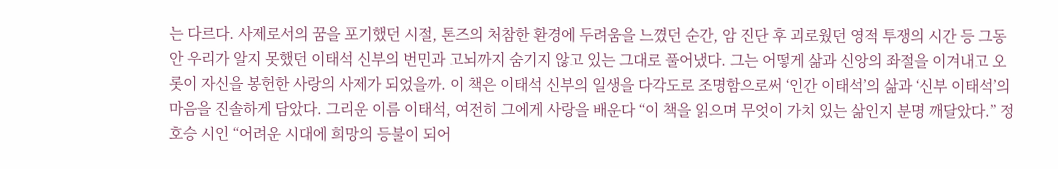는 다르다. 사제로서의 꿈을 포기했던 시절, 톤즈의 처참한 환경에 두려움을 느꼈던 순간, 암 진단 후 괴로웠던 영적 투쟁의 시간 등 그동안 우리가 알지 못했던 이태석 신부의 번민과 고뇌까지 숨기지 않고 있는 그대로 풀어냈다. 그는 어떻게 삶과 신앙의 좌절을 이겨내고 오롯이 자신을 봉헌한 사랑의 사제가 되었을까. 이 책은 이태석 신부의 일생을 다각도로 조명함으로써 ‘인간 이태석’의 삶과 ‘신부 이태석’의 마음을 진솔하게 담았다. 그리운 이름 이태석, 여전히 그에게 사랑을 배운다 “이 책을 읽으며 무엇이 가치 있는 삶인지 분명 깨달았다.” 정호승 시인 “어려운 시대에 희망의 등불이 되어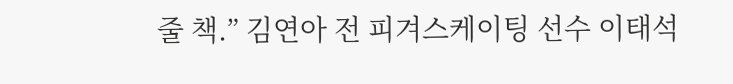줄 책.” 김연아 전 피겨스케이팅 선수 이태석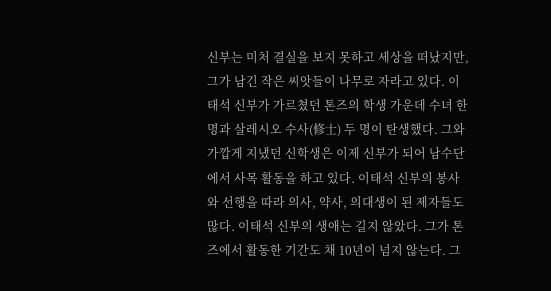신부는 미처 결실을 보지 못하고 세상을 떠났지만, 그가 남긴 작은 씨앗들이 나무로 자라고 있다. 이태석 신부가 가르쳤던 톤즈의 학생 가운데 수녀 한 명과 살레시오 수사(修士) 두 명이 탄생했다. 그와 가깝게 지냈던 신학생은 이제 신부가 되어 남수단에서 사목 활동을 하고 있다. 이태석 신부의 봉사와 선행을 따라 의사, 약사, 의대생이 된 제자들도 많다. 이태석 신부의 생애는 길지 않았다. 그가 톤즈에서 활동한 기간도 채 10년이 넘지 않는다. 그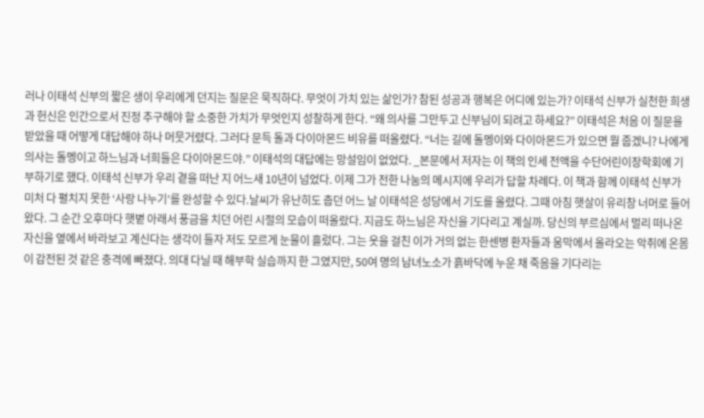러나 이태석 신부의 짧은 생이 우리에게 던지는 질문은 묵직하다. 무엇이 가치 있는 삶인가? 참된 성공과 행복은 어디에 있는가? 이태석 신부가 실천한 희생과 헌신은 인간으로서 진정 추구해야 할 소중한 가치가 무엇인지 성찰하게 한다. “왜 의사를 그만두고 신부님이 되려고 하세요?” 이태석은 처음 이 질문을 받았을 때 어떻게 대답해야 하나 머뭇거렸다. 그러다 문득 돌과 다이아몬드 비유를 떠올렸다. “너는 길에 돌멩이와 다이아몬드가 있으면 뭘 줍겠니? 나에게 의사는 돌멩이고 하느님과 너희들은 다이아몬드야.” 이태석의 대답에는 망설임이 없었다. _본문에서 저자는 이 책의 인세 전액을 수단어린이장학회에 기부하기로 했다. 이태석 신부가 우리 곁을 떠난 지 어느새 10년이 넘었다. 이제 그가 전한 나눔의 메시지에 우리가 답할 차례다. 이 책과 함께 이태석 신부가 미처 다 펼치지 못한 ‘사랑 나누기’를 완성할 수 있다.날씨가 유난히도 춥던 어느 날 이태석은 성당에서 기도를 올렸다. 그때 아침 햇살이 유리창 너머로 들어왔다. 그 순간 오후마다 햇볕 아래서 풍금을 치던 어린 시절의 모습이 떠올랐다. 지금도 하느님은 자신을 기다리고 계실까. 당신의 부르심에서 멀리 떠나온 자신을 옆에서 바라보고 계신다는 생각이 들자 저도 모르게 눈물이 흘렀다. 그는 옷을 걸친 이가 거의 없는 한센병 환자들과 움막에서 올라오는 악취에 온몸이 감전된 것 같은 충격에 빠졌다. 의대 다닐 때 해부학 실습까지 한 그였지만, 50여 명의 남녀노소가 흙바닥에 누운 채 죽음을 기다리는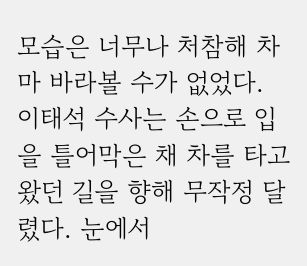모습은 너무나 처참해 차마 바라볼 수가 없었다. 이태석 수사는 손으로 입을 틀어막은 채 차를 타고 왔던 길을 향해 무작정 달렸다. 눈에서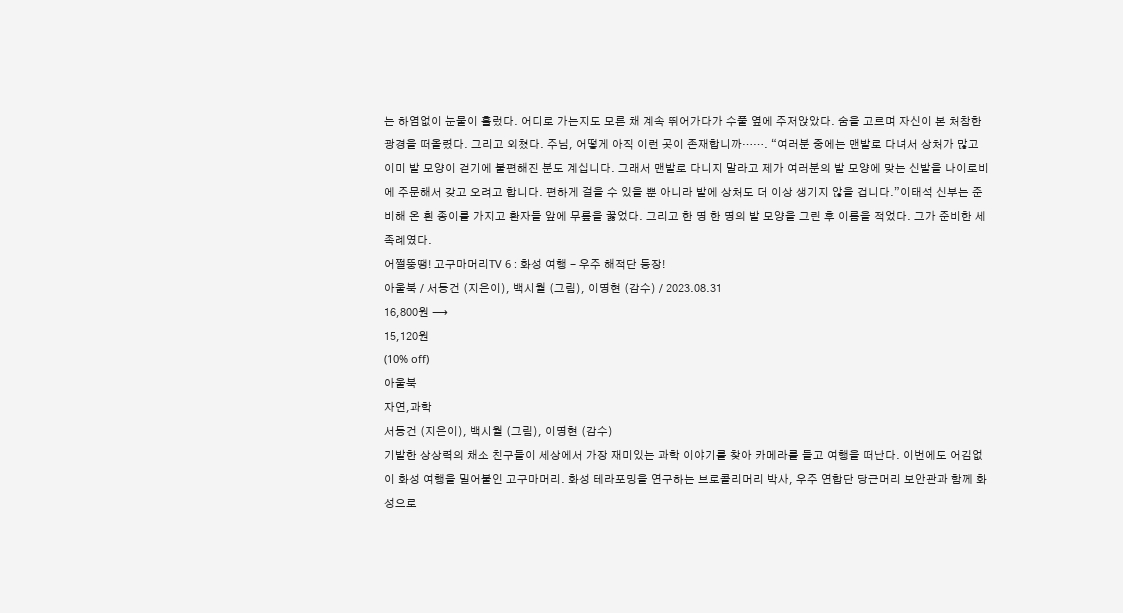는 하염없이 눈물이 흘렀다. 어디로 가는지도 모른 채 계속 뛰어가다가 수풀 옆에 주저앉았다. 숨을 고르며 자신이 본 처참한 광경을 떠올렸다. 그리고 외쳤다. 주님, 어떻게 아직 이런 곳이 존재합니까……. “여러분 중에는 맨발로 다녀서 상처가 많고 이미 발 모양이 걷기에 불편해진 분도 계십니다. 그래서 맨발로 다니지 말라고 제가 여러분의 발 모양에 맞는 신발을 나이로비에 주문해서 갖고 오려고 합니다. 편하게 걸을 수 있을 뿐 아니라 발에 상처도 더 이상 생기지 않을 겁니다.”이태석 신부는 준비해 온 흰 종이를 가지고 환자들 앞에 무릎을 꿇었다. 그리고 한 명 한 명의 발 모양을 그린 후 이름을 적었다. 그가 준비한 세족례였다.
어쩔뚱땡! 고구마머리TV 6 : 화성 여행 - 우주 해적단 등장!
아울북 / 서동건 (지은이), 백시월 (그림), 이명현 (감수) / 2023.08.31
16,800원 ⟶
15,120원
(10% off)
아울북
자연,과학
서동건 (지은이), 백시월 (그림), 이명현 (감수)
기발한 상상력의 채소 친구들이 세상에서 가장 재미있는 과학 이야기를 찾아 카메라를 들고 여행을 떠난다. 이번에도 어김없이 화성 여행을 밀어붙인 고구마머리. 화성 테라포밍을 연구하는 브로콜리머리 박사, 우주 연합단 당근머리 보안관과 함께 화성으로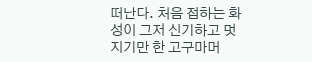떠난다. 처음 접하는 화성이 그저 신기하고 멋지기만 한 고구마머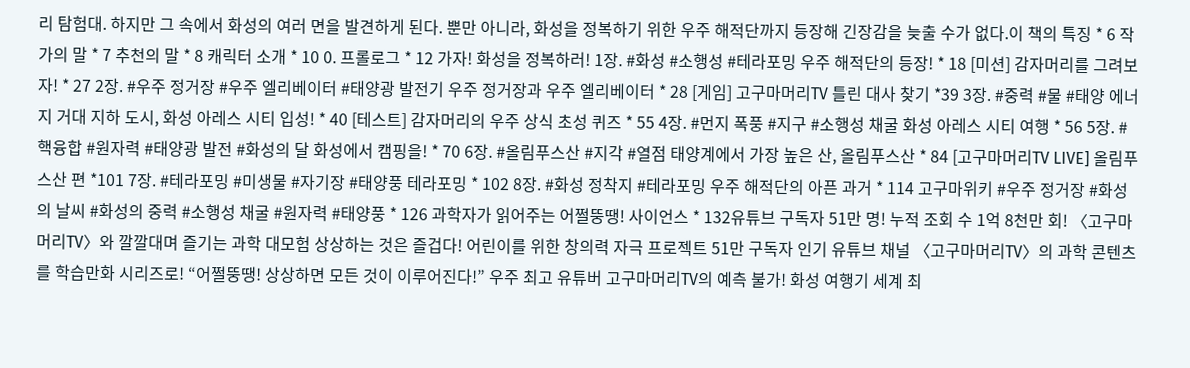리 탐험대. 하지만 그 속에서 화성의 여러 면을 발견하게 된다. 뿐만 아니라, 화성을 정복하기 위한 우주 해적단까지 등장해 긴장감을 늦출 수가 없다.이 책의 특징 * 6 작가의 말 * 7 추천의 말 * 8 캐릭터 소개 * 10 0. 프롤로그 * 12 가자! 화성을 정복하러! 1장. #화성 #소행성 #테라포밍 우주 해적단의 등장! * 18 [미션] 감자머리를 그려보자! * 27 2장. #우주 정거장 #우주 엘리베이터 #태양광 발전기 우주 정거장과 우주 엘리베이터 * 28 [게임] 고구마머리TV 틀린 대사 찾기 *39 3장. #중력 #물 #태양 에너지 거대 지하 도시, 화성 아레스 시티 입성! * 40 [테스트] 감자머리의 우주 상식 초성 퀴즈 * 55 4장. #먼지 폭풍 #지구 #소행성 채굴 화성 아레스 시티 여행 * 56 5장. #핵융합 #원자력 #태양광 발전 #화성의 달 화성에서 캠핑을! * 70 6장. #올림푸스산 #지각 #열점 태양계에서 가장 높은 산, 올림푸스산 * 84 [고구마머리TV LIVE] 올림푸스산 편 *101 7장. #테라포밍 #미생물 #자기장 #태양풍 테라포밍 * 102 8장. #화성 정착지 #테라포밍 우주 해적단의 아픈 과거 * 114 고구마위키 #우주 정거장 #화성의 날씨 #화성의 중력 #소행성 채굴 #원자력 #태양풍 * 126 과학자가 읽어주는 어쩔뚱땡! 사이언스 * 132유튜브 구독자 51만 명! 누적 조회 수 1억 8천만 회! 〈고구마머리TV〉와 깔깔대며 즐기는 과학 대모험 상상하는 것은 즐겁다! 어린이를 위한 창의력 자극 프로젝트 51만 구독자 인기 유튜브 채널 〈고구마머리TV〉의 과학 콘텐츠를 학습만화 시리즈로! “어쩔뚱땡! 상상하면 모든 것이 이루어진다!” 우주 최고 유튜버 고구마머리TV의 예측 불가! 화성 여행기 세계 최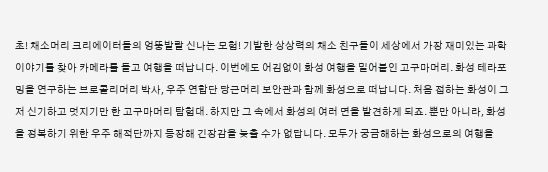초! 채소머리 크리에이터들의 엉뚱발랄 신나는 모험! 기발한 상상력의 채소 친구들이 세상에서 가장 재미있는 과학 이야기를 찾아 카메라를 들고 여행을 떠납니다. 이번에도 어김없이 화성 여행을 밀어붙인 고구마머리. 화성 테라포밍을 연구하는 브로콜리머리 박사, 우주 연합단 당근머리 보안관과 함께 화성으로 떠납니다. 처음 접하는 화성이 그저 신기하고 멋지기만 한 고구마머리 탐험대. 하지만 그 속에서 화성의 여러 면을 발견하게 되죠. 뿐만 아니라, 화성을 정복하기 위한 우주 해적단까지 등장해 긴장감을 늦출 수가 없답니다. 모두가 궁금해하는 화성으로의 여행을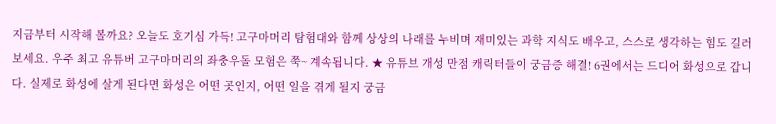지금부터 시작해 볼까요? 오늘도 호기심 가득! 고구마머리 탐험대와 함께 상상의 나래를 누비며 재미있는 과학 지식도 배우고, 스스로 생각하는 힘도 길러 보세요. 우주 최고 유튜버 고구마머리의 좌충우돌 모험은 쭉~ 계속됩니다. ★ 유튜브 개성 만점 캐릭터들이 궁금증 해결! 6권에서는 드디어 화성으로 갑니다. 실제로 화성에 살게 된다면 화성은 어떤 곳인지, 어떤 일을 겪게 될지 궁금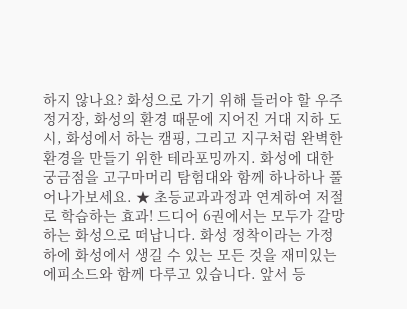하지 않나요? 화성으로 가기 위해 들러야 할 우주 정거장, 화성의 환경 때문에 지어진 거대 지하 도시, 화성에서 하는 캠핑, 그리고 지구처럼 완벽한 환경을 만들기 위한 테라포밍까지. 화성에 대한 궁금점을 고구마머리 탐험대와 함께 하나하나 풀어나가보세요. ★ 초등교과과정과 연계하여 저절로 학습하는 효과! 드디어 6권에서는 모두가 갈망하는 화성으로 떠납니다. 화성 정착이라는 가정하에 화성에서 생길 수 있는 모든 것을 재미있는 에피소드와 함께 다루고 있습니다. 앞서 등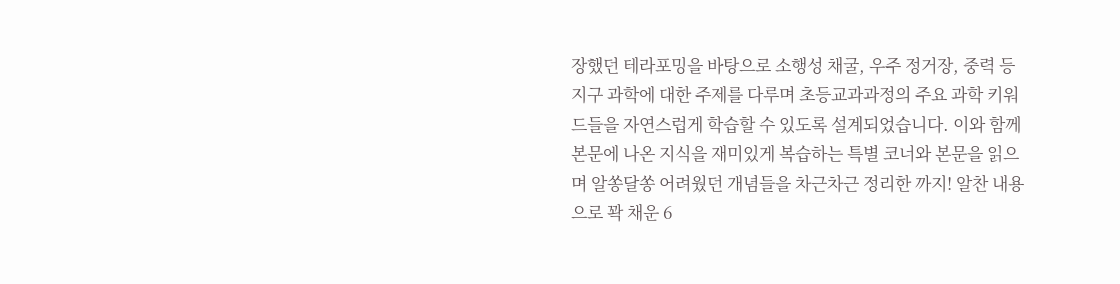장했던 테라포밍을 바탕으로 소행성 채굴, 우주 정거장, 중력 등 지구 과학에 대한 주제를 다루며 초등교과과정의 주요 과학 키워드들을 자연스럽게 학습할 수 있도록 설계되었습니다. 이와 함께 본문에 나온 지식을 재미있게 복습하는 특별 코너와 본문을 읽으며 알쏭달쏭 어려웠던 개념들을 차근차근 정리한 까지! 알찬 내용으로 꽉 채운 6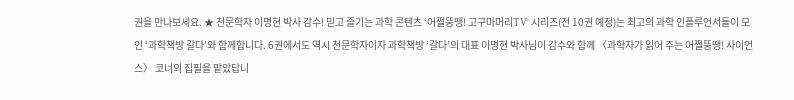권을 만나보세요. ★ 천문학자 이명현 박사 감수! 믿고 즐기는 과학 콘텐츠 ‘어쩔뚱땡! 고구마머리TV’ 시리즈(전 10권 예정)는 최고의 과학 인플루언서들이 모인 ‘과학책방 갈다’와 함께합니다. 6권에서도 역시 천문학자이자 과학책방 ‘갈다’의 대표 이명현 박사님이 감수와 함께 〈과학자가 읽어 주는 어쩔뚱땡! 사이언스〉 코너의 집필을 맡았답니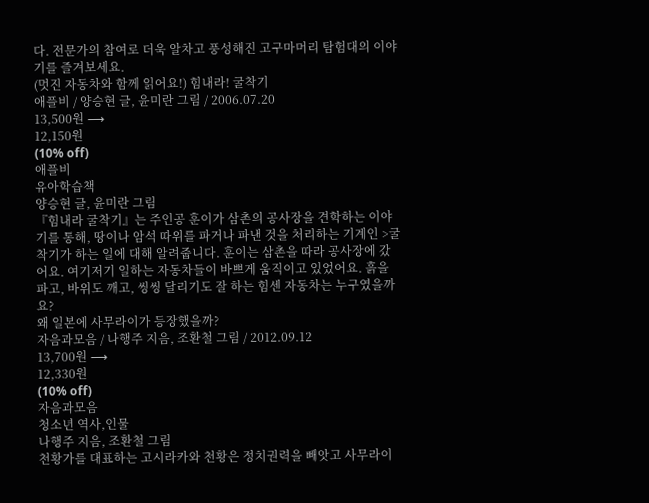다. 전문가의 참여로 더욱 알차고 풍성해진 고구마머리 탐험대의 이야기를 즐겨보세요.
(멋진 자동차와 함께 읽어요!) 힘내라! 굴착기
애플비 / 양승현 글, 윤미란 그림 / 2006.07.20
13,500원 ⟶
12,150원
(10% off)
애플비
유아학습책
양승현 글, 윤미란 그림
『힘내라 굴착기』는 주인공 훈이가 삼촌의 공사장을 견학하는 이야기를 통해, 땅이나 암석 따위를 파거나 파낸 것을 처리하는 기계인 >굴착기가 하는 일에 대해 알려줍니다. 훈이는 삼촌을 따라 공사장에 갔어요. 여기저기 일하는 자동차들이 바쁘게 움직이고 있었어요. 흙을 파고, 바위도 깨고, 씽씽 달리기도 잘 하는 힘센 자동차는 누구였을까요?
왜 일본에 사무라이가 등장했을까?
자음과모음 / 나행주 지음, 조환철 그림 / 2012.09.12
13,700원 ⟶
12,330원
(10% off)
자음과모음
청소년 역사,인물
나행주 지음, 조환철 그림
천황가를 대표하는 고시라카와 천황은 정치권력을 빼앗고 사무라이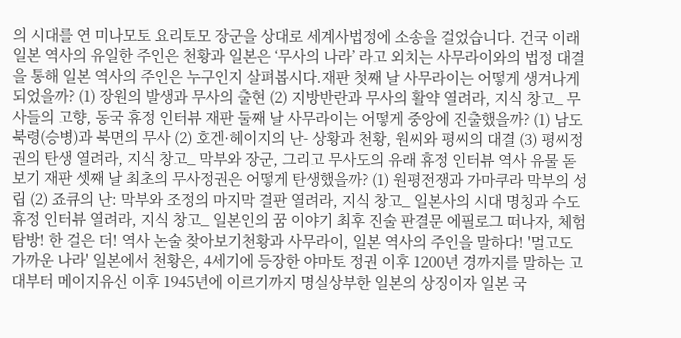의 시대를 연 미나모토 요리토모 장군을 상대로 세계사법정에 소송을 걸었습니다. 건국 이래 일본 역사의 유일한 주인은 천황과 일본은 ‘무사의 나라’ 라고 외치는 사무라이와의 법정 대결을 통해 일본 역사의 주인은 누구인지 살펴봅시다.재판 첫째 날 사무라이는 어떻게 생겨나게 되었을까? (1) 장원의 발생과 무사의 출현 (2) 지방반란과 무사의 활약 열려라, 지식 창고_ 무사들의 고향, 동국 휴정 인터뷰 재판 둘째 날 사무라이는 어떻게 중앙에 진출했을까? (1) 남도북령(승병)과 북면의 무사 (2) 호겐·헤이지의 난- 상황과 천황, 원씨와 평씨의 대결 (3) 평씨정권의 탄생 열려라, 지식 창고_ 막부와 장군, 그리고 무사도의 유래 휴정 인터뷰 역사 유물 돋보기 재판 셋째 날 최초의 무사정권은 어떻게 탄생했을까? (1) 원평전쟁과 가마쿠라 막부의 성립 (2) 죠큐의 난: 막부와 조정의 마지막 결판 열려라, 지식 창고_ 일본사의 시대 명칭과 수도 휴정 인터뷰 열려라, 지식 창고_ 일본인의 꿈 이야기 최후 진술 판결문 에필로그 떠나자, 체험 탐방! 한 걸은 더! 역사 논술 찾아보기천황과 사무라이, 일본 역사의 주인을 말하다! '멀고도 가까운 나라' 일본에서 천황은, 4세기에 등장한 야마토 정권 이후 1200년 경까지를 말하는 고대부터 메이지유신 이후 1945년에 이르기까지 명실상부한 일본의 상징이자 일본 국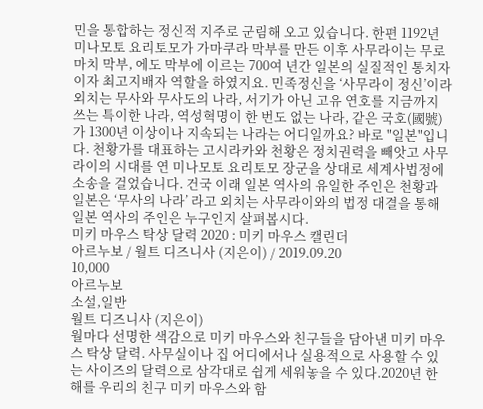민을 통합하는 정신적 지주로 군림해 오고 있습니다. 한편 1192년 미나모토 요리토모가 가마쿠라 막부를 만든 이후 사무라이는 무로마치 막부, 에도 막부에 이르는 700여 년간 일본의 실질적인 통치자이자 최고지배자 역할을 하였지요. 민족정신을 ‘사무라이 정신’이라 외치는 무사와 무사도의 나라, 서기가 아닌 고유 연호를 지금까지 쓰는 특이한 나라, 역성혁명이 한 번도 없는 나라, 같은 국호(國號)가 1300년 이상이나 지속되는 나라는 어디일까요? 바로 "일본"입니다. 천황가를 대표하는 고시라카와 천황은 정치권력을 빼앗고 사무라이의 시대를 연 미나모토 요리토모 장군을 상대로 세계사법정에 소송을 걸었습니다. 건국 이래 일본 역사의 유일한 주인은 천황과 일본은 ‘무사의 나라’ 라고 외치는 사무라이와의 법정 대결을 통해 일본 역사의 주인은 누구인지 살펴봅시다.
미키 마우스 탁상 달력 2020 : 미키 마우스 캘린더
아르누보 / 월트 디즈니사 (지은이) / 2019.09.20
10,000
아르누보
소설,일반
월트 디즈니사 (지은이)
월마다 선명한 색감으로 미키 마우스와 친구들을 담아낸 미키 마우스 탁상 달력. 사무실이나 집 어디에서나 실용적으로 사용할 수 있는 사이즈의 달력으로 삼각대로 쉽게 세워놓을 수 있다.2020년 한 해를 우리의 친구 미키 마우스와 함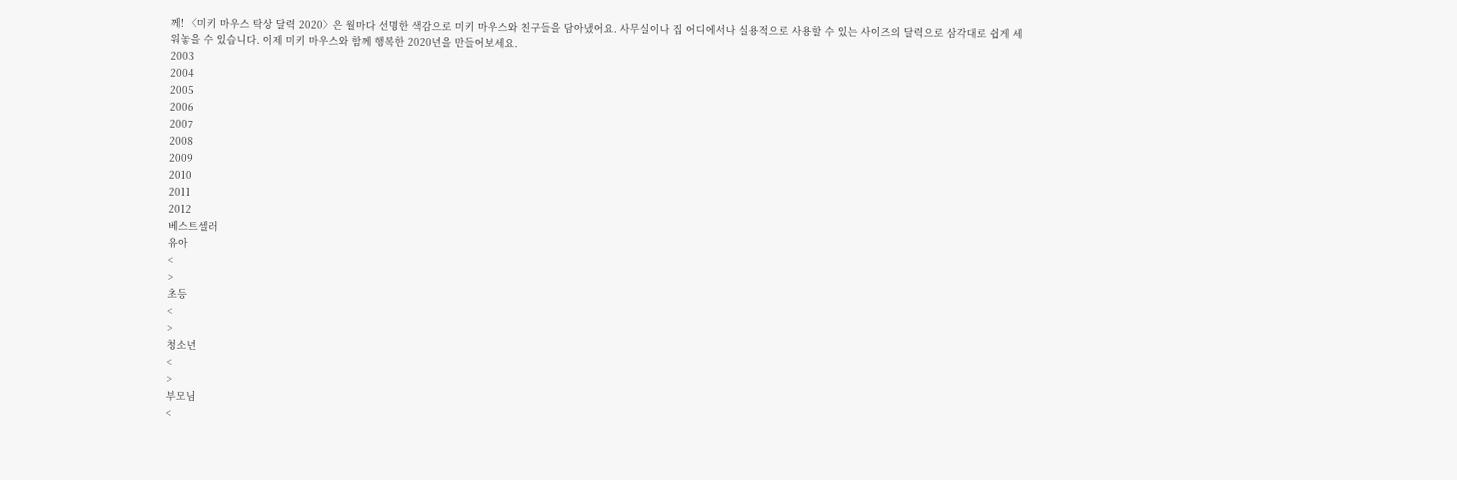께! 〈미키 마우스 탁상 달력 2020〉은 월마다 선명한 색감으로 미키 마우스와 친구들을 담아냈어요. 사무실이나 집 어디에서나 실용적으로 사용할 수 있는 사이즈의 달력으로 삼각대로 쉽게 세워놓을 수 있습니다. 이제 미키 마우스와 함께 행복한 2020년을 만들어보세요.
2003
2004
2005
2006
2007
2008
2009
2010
2011
2012
베스트셀러
유아
<
>
초등
<
>
청소년
<
>
부모님
<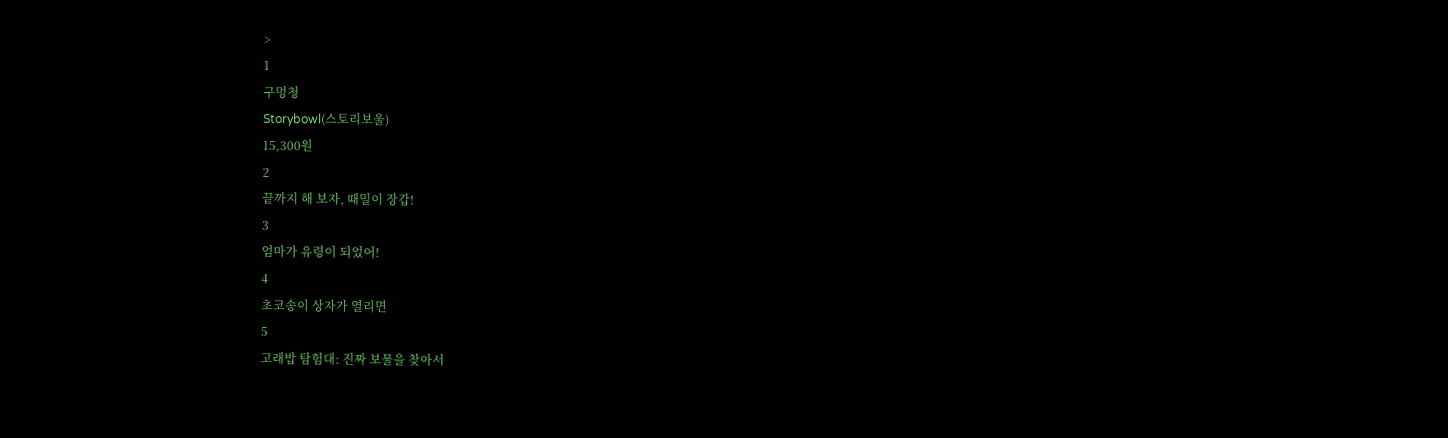>
1
구멍청
Storybowl(스토리보울)
15,300원
2
끝까지 해 보자, 때밀이 장갑!
3
엄마가 유령이 되었어!
4
초코송이 상자가 열리면
5
고래밥 탐험대: 진짜 보물을 찾아서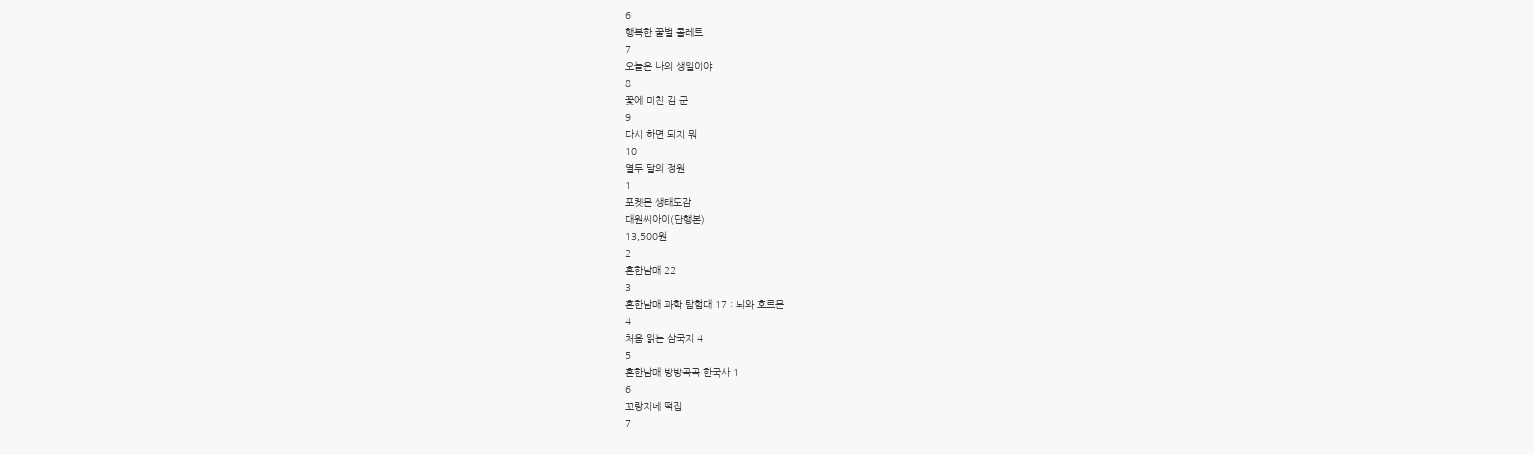6
행복한 꿀벌 콜레트
7
오늘은 나의 생일이야
8
꽃에 미친 김 군
9
다시 하면 되지 뭐
10
열두 달의 정원
1
포켓몬 생태도감
대원씨아이(단행본)
13,500원
2
흔한남매 22
3
흔한남매 과학 탐험대 17 : 뇌와 호르몬
4
처음 읽는 삼국지 4
5
흔한남매 방방곡곡 한국사 1
6
꼬랑지네 떡집
7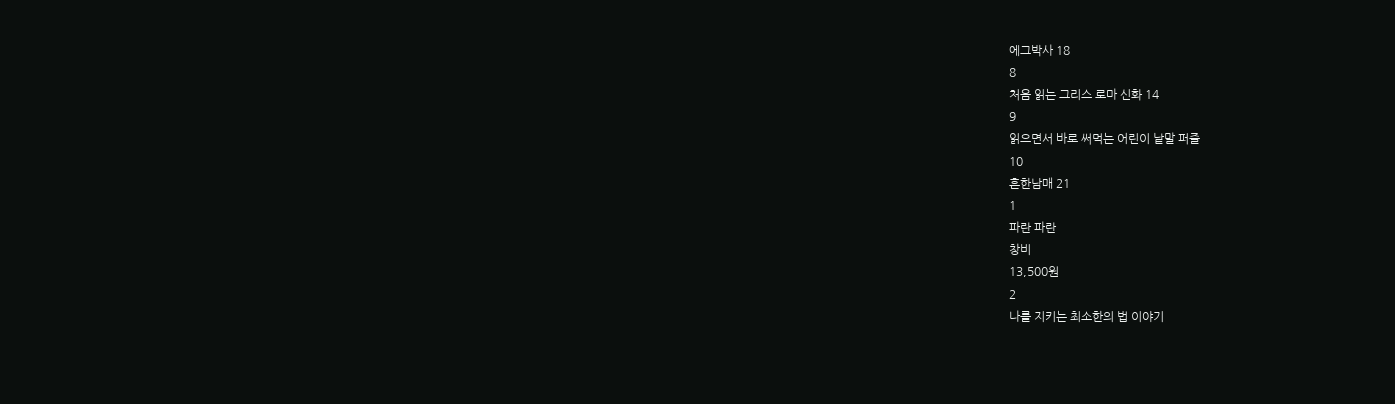에그박사 18
8
처음 읽는 그리스 로마 신화 14
9
읽으면서 바로 써먹는 어린이 낱말 퍼즐
10
흔한남매 21
1
파란 파란
창비
13,500원
2
나를 지키는 최소한의 법 이야기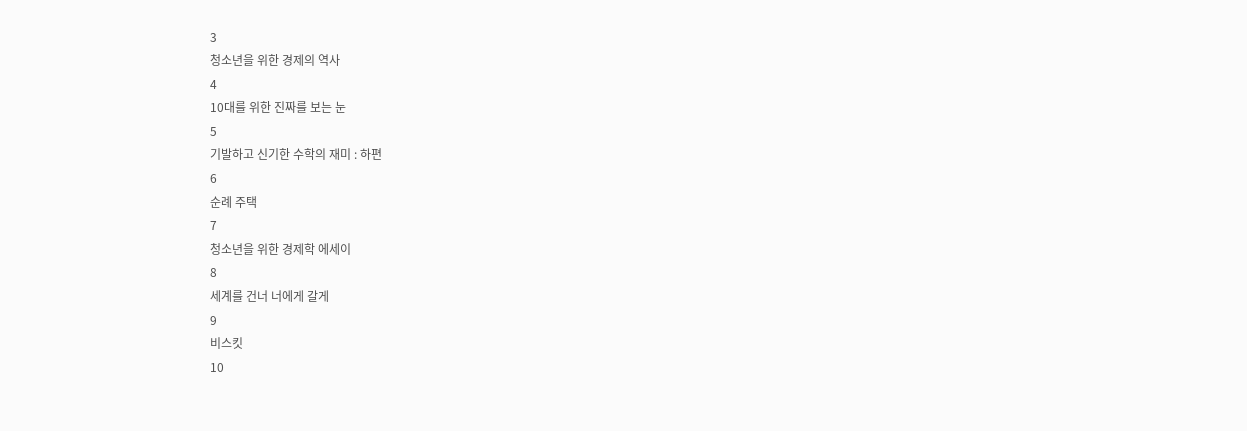3
청소년을 위한 경제의 역사
4
10대를 위한 진짜를 보는 눈
5
기발하고 신기한 수학의 재미 : 하편
6
순례 주택
7
청소년을 위한 경제학 에세이
8
세계를 건너 너에게 갈게
9
비스킷
10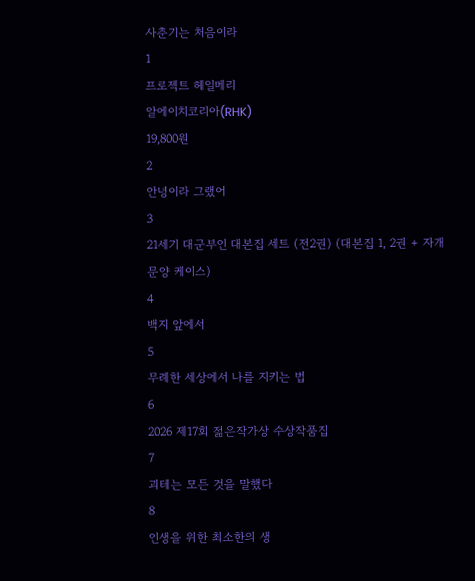사춘기는 처음이라
1
프로젝트 헤일메리
알에이치코리아(RHK)
19,800원
2
안녕이라 그랬어
3
21세기 대군부인 대본집 세트 (전2권) (대본집 1, 2권 + 자개 문양 케이스)
4
백지 앞에서
5
무례한 세상에서 나를 지키는 법
6
2026 제17회 젊은작가상 수상작품집
7
괴테는 모든 것을 말했다
8
인생을 위한 최소한의 생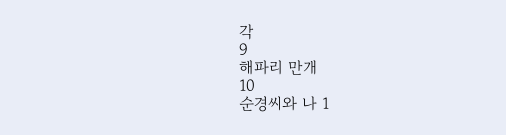각
9
해파리 만개
10
순경씨와 나 1